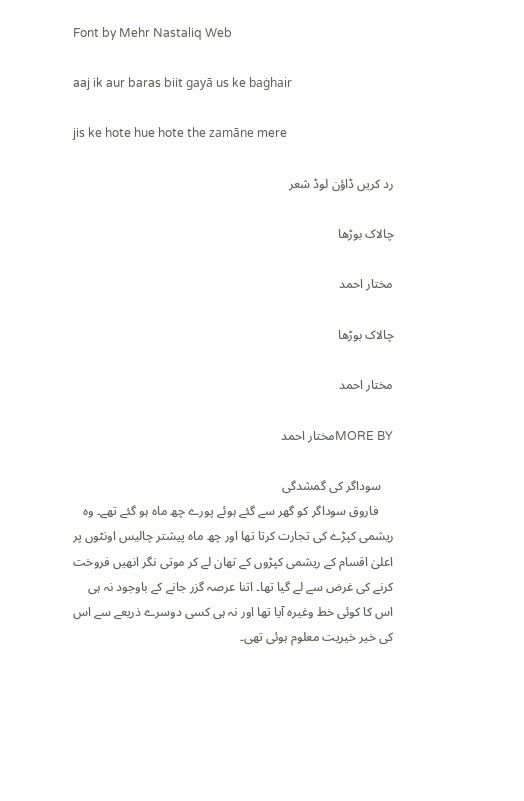Font by Mehr Nastaliq Web

aaj ik aur baras biit gayā us ke baġhair

jis ke hote hue hote the zamāne mere

رد کریں ڈاؤن لوڈ شعر

چالاک بوڑھا

مختار احمد

چالاک بوڑھا

مختار احمد

MORE BYمختار احمد

    سوداگر کی گمشدگی
     فاروق سوداگر کو گھر سے گئے ہوئے پورے چھ ماہ ہو گئے تھے۔ وہ ریشمی کپڑے کی تجارت کرتا تھا اور چھ ماہ پیشتر چالیس اونٹوں پر اعلیٰ اقسام کے ریشمی کپڑوں کے تھان لے کر موتی نگر انھیں فروخت کرنے کی غرض سے لے گیا تھا۔ اتنا عرصہ گزر جانے کے باوجود نہ ہی اس کا کوئی خط وغیرہ آیا تھا اور نہ ہی کسی دوسرے ذریعے سے اس کی خیر خیریت معلوم ہوئی تھی۔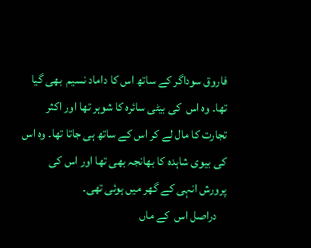فاروق سوداگر کے ساتھ اس کا داماد نسیم  بھی گیا تھا۔ وہ اس  کی بیٹی سائرہ کا شوہر تھا اور اکثر تجارت کا مال لے کر اس کے ساتھ ہی جاتا تھا۔ وہ اس کی بیوی شاہدہ کا بھانجہ بھی تھا اور اس کی پرورش انہی کے گھر میں ہوئی تھی۔
    دراصل اس  کے ماں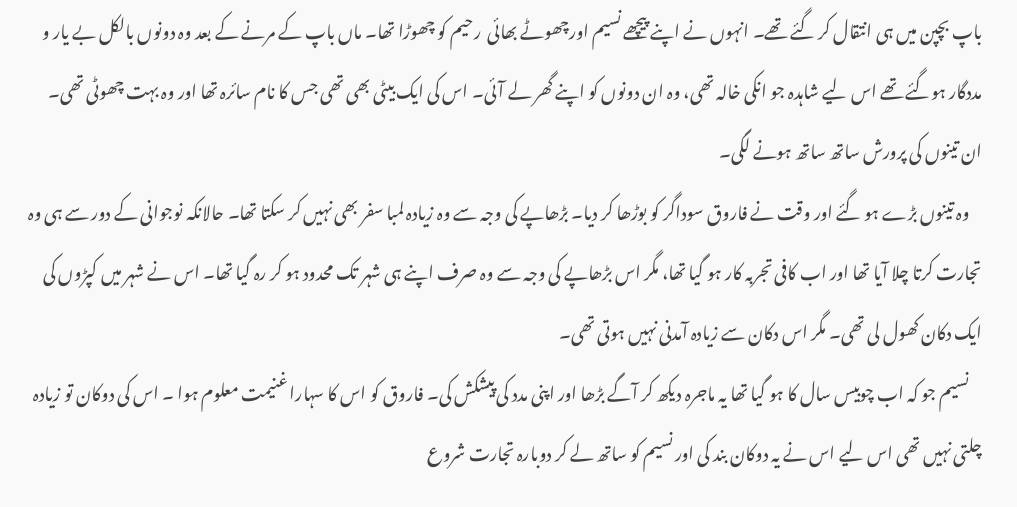باپ بچپن میں ہی انتقال کر گئے تھے۔ انہوں نے اپنے پیچھے نسیم اورچھوٹے بھائی  رحیم کو چھوڑا تھا۔ ماں باپ کے مرنے کے بعد وہ دونوں بالکل بے یار و مددگار ہوگئے تھے اس لیے شاہدہ جو انکی خالہ تھی، وہ ان دونوں کو اپنے گھر لے آئی۔ اس کی ایک بیٹی بھی تھی جس کا نام سائرہ تھا اور وہ بہت چھوٹی تھی۔ ان تینوں کی پرورش ساتھ ساتھ ہونے لگی۔
    وہ تینوں بڑے ہو گئے اور وقت نے فاروق سوداگر کو بوڑھا کر دیا۔ بڑھاپے کی وجہ سے وہ زیادہ لمبا سفر بھی نہیں کر سکتا تھا۔ حالانکہ نوجوانی کے دور سے ہی وہ تجارت کرتا چلا آیا تھا اور اب کافی تجربہ کار ہو گیا تھا، مگر اس بڑھاپے کی وجہ سے وہ صرف اپنے ہی شہر تک محدود ہو کر رہ گیا تھا۔ اس نے شہر میں کپڑوں کی ایک دکان کھول لی تھی۔ مگر اس دکان سے زیادہ آمدنی نہیں ہوتی تھی۔
    نسیم جو کہ اب چوبیس سال کا ہو گیا تھا یہ ماجرہ دیکھ کر آگے بڑھا اور اپنی مدد کی پیشکش کی۔ فاروق کو اس کا سہارا غنیمت معلوم ہوا ۔ اس کی دوکان تو زیادہ چلتی نہیں تھی اس لیے اس نے یہ دوکان بند کی اور نسیم کو ساتھ لے کر دوبارہ تجارت شروع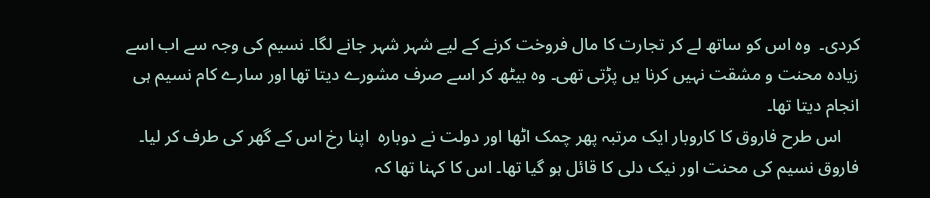کردی۔  وہ اس کو ساتھ لے کر تجارت کا مال فروخت کرنے کے لیے شہر شہر جانے لگا۔ نسیم کی وجہ سے اب اسے زیادہ محنت و مشقت نہیں کرنا یں پڑتی تھی۔ وہ بیٹھ کر اسے صرف مشورے دیتا تھا اور سارے کام نسیم ہی انجام دیتا تھا۔
    اس طرح فاروق کا کاروبار ایک مرتبہ پھر چمک اٹھا اور دولت نے دوبارہ  اپنا رخ اس کے گھر کی طرف کر لیا۔ فاروق نسیم کی محنت اور نیک دلی کا قائل ہو گیا تھا۔ اس کا کہنا تھا کہ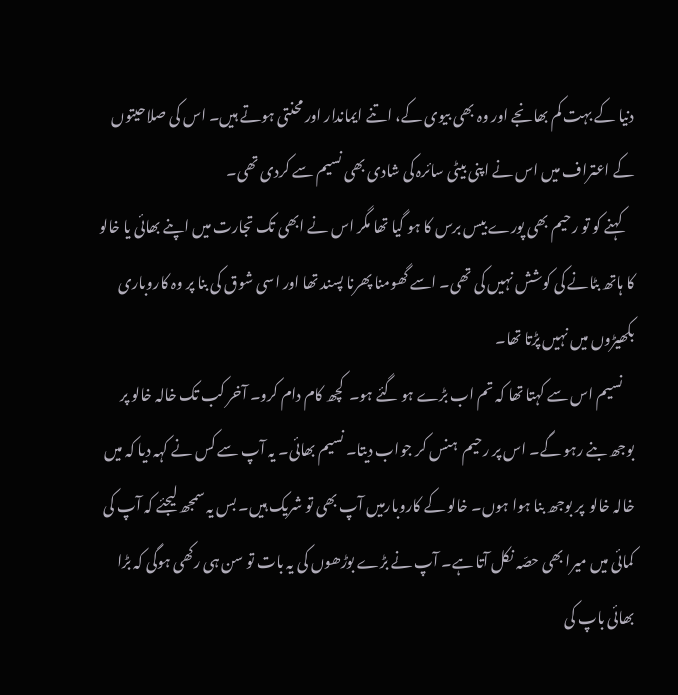دنیا کے بہت کم بھانجے اور وہ بھی بیوی کے، اتنے ایماندار اور محنتی ہوتے ہیں۔ اس کی صلاحیتوں کے اعتراف میں اس نے اپنی بیٹی سائرہ کی شادی بھی نسیم سے کردی تھی۔
    کہنے کو تو رحیم بھی پورے بیس برس کا ہو گیا تھا مگر اس نے ابھی تک تجارت میں اپنے بھائی یا خالو کا ہاتھ بٹانے کی کوشش نہیں کی تھی۔ اسے گھومنا پھرنا پسند تھا اور اسی شوق کی بنا پر وہ کاروباری بکھیڑوں میں نہیں پڑتا تھا۔
    نسیم اس سے کہتا تھا کہ تم اب بڑے ہو گئے ہو۔  کچھ کام دام کرو۔ آخر کب تک خالہ خالو پر بوجھ بنے رہو گے۔ اس پر رحیم  ہنس کر جواب دیتا۔ نسیم بھائی۔ یہ آپ سے کس نے کہہ دیا کہ میں خالہ خالو  پر بوجھ بنا ہوا ہوں۔ خالو کے کاروبارمیں آپ بھی تو شریک ہیں۔ بس یہ سمجھ لیجئے کہ آپ کی کمائی میں میرا بھی حصّہ نکل آتا ہے۔ آپ نے بڑے بوڑھوں کی یہ بات تو سن ہی رکھی ہوگی کہ بڑا بھائی باپ کی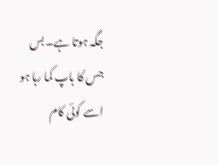جگہ ہوتا ہے۔ بس جس کا باپ کما رہا ہو اسے کوئی کام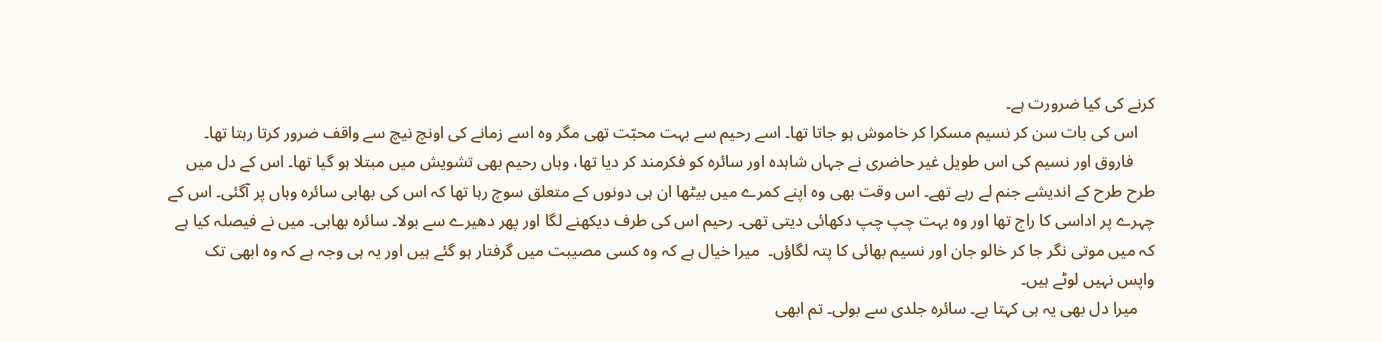کرنے کی کیا ضرورت ہے۔
    اس کی بات سن کر نسیم مسکرا کر خاموش ہو جاتا تھا۔ اسے رحیم سے بہت محبّت تھی مگر وہ اسے زمانے کی اونچ نیچ سے واقف ضرور کرتا رہتا تھا۔
     فاروق اور نسیم کی اس طویل غیر حاضری نے جہاں شاہدہ اور سائرہ کو فکرمند کر دیا تھا، وہاں رحیم بھی تشویش میں مبتلا ہو گیا تھا۔ اس کے دل میں طرح طرح کے اندیشے جنم لے رہے تھے۔ اس وقت بھی وہ اپنے کمرے میں بیٹھا ان ہی دونوں کے متعلق سوچ رہا تھا کہ اس کی بھابی سائرہ وہاں پر آگئی۔ اس کے چہرے پر اداسی کا راج تھا اور وہ بہت چپ چپ دکھائی دیتی تھی۔ رحیم اس کی طرف دیکھنے لگا اور پھر دھیرے سے بولا۔ سائرہ بھابی۔ میں نے فیصلہ کیا ہے کہ میں موتی نگر جا کر خالو جان اور نسیم بھائی کا پتہ لگاؤں۔  میرا خیال ہے کہ وہ کسی مصیبت میں گرفتار ہو گئے ہیں اور یہ ہی وجہ ہے کہ وہ ابھی تک واپس نہیں لوٹے ہیں۔
    میرا دل بھی یہ ہی کہتا ہے۔ سائرہ جلدی سے بولی۔ تم ابھی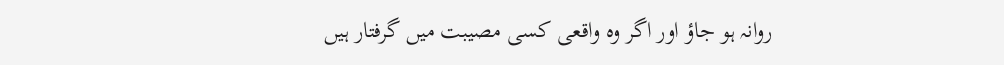روانہ ہو جاؤ اور اگر وہ واقعی کسی مصیبت میں گرفتار ہیں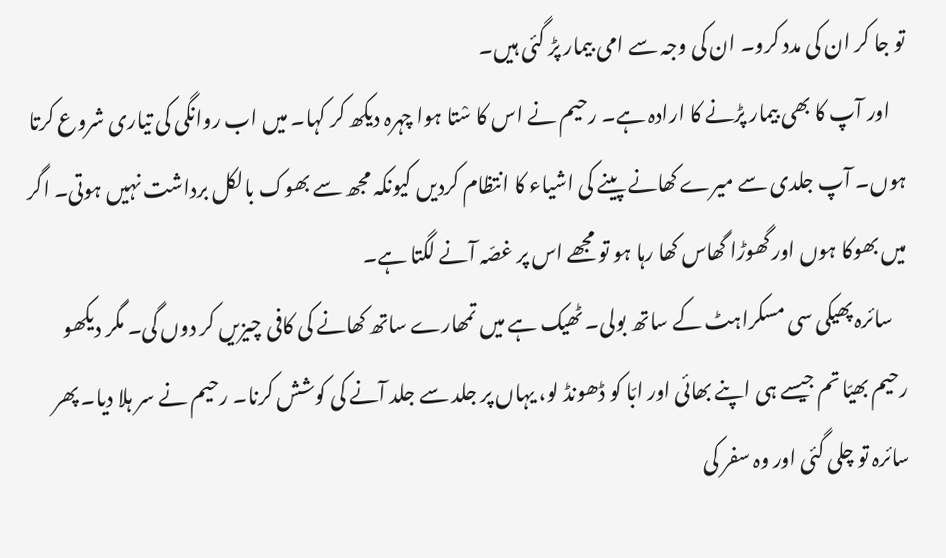تو جا کر ان کی مدد کرو۔ ان کی وجہ سے امی بیمار پڑ گئی ہیں۔
    اور آپ کا بھی بیمار پڑنے کا ارادہ ہے۔ رحیم نے اس کا سْتا ہوا چہرہ دیکھ کر کہا۔ میں اب روانگی کی تیاری شروع کرتا ہوں۔ آپ جلدی سے میرے کھانے پینے کی اشیاء کا انتظام کردیں کیونکہ مجھ سے بھوک بالکل برداشت نہیں ہوتی۔ اگر میں بھوکا ہوں اور گھوڑا گھاس کھا رہا ہو تو مجھے اس پر غصّہ آنے لگتا ہے۔
    سائرہ پھیکی سی مسکراہٹ کے ساتھ بولی۔ ٹھیک ہے میں تمھارے ساتھ کھانے کی کافی چیزیں کر دوں گی۔ مگر دیکھو رحیم بھیّا تم جیسے ہی اپنے بھائی اور ابّا کو ڈھونڈ لو، یہاں پر جلد سے جلد آنے کی کوشش کرنا۔ رحیم نے سر ہلا دیا۔ پھر سائرہ تو چلی گئی اور وہ سفر کی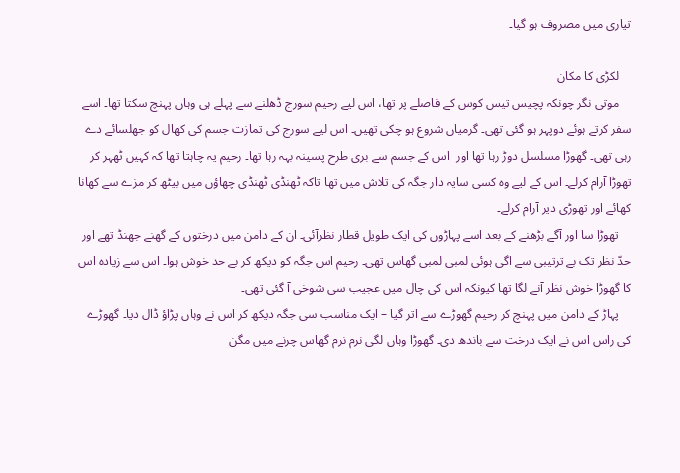تیاری میں مصروف ہو گیا۔

    لکڑی کا مکان
    موتی نگر چونکہ پچیس تیس کوس کے فاصلے پر تھا، اس لیے رحیم سورج ڈھلنے سے پہلے ہی وہاں پہنچ سکتا تھا۔ اسے سفر کرتے ہوئے دوپہر ہو گئی تھی۔ گرمیاں شروع ہو چکی تھیں۔ اس لیے سورج کی تمازت جسم کی کھال کو جھلسائے دے رہی تھی۔ گھوڑا مسلسل دوڑ رہا تھا اور  اس کے جسم سے بری طرح پسینہ بہہ رہا تھا۔ رحیم یہ چاہتا تھا کہ کہیں ٹھہر کر تھوڑا آرام کرلے۔ اس کے لیے وہ کسی سایہ دار جگہ کی تلاش میں تھا تاکہ ٹھنڈی ٹھنڈی چھاؤں میں بیٹھ کر مزے سے کھانا کھائے اور تھوڑی دیر آرام کرلے۔
    تھوڑا سا اور آگے بڑھنے کے بعد اسے پہاڑوں کی ایک طویل قطار نظرآئی۔ ان کے دامن میں درختوں کے گھنے جھنڈ تھے اور حدّ نظر تک بے ترتیبی سے اگی ہوئی لمبی لمبی گھاس تھی۔ رحیم اس جگہ کو دیکھ کر بے حد خوش ہوا۔ اس سے زیادہ اس کا گھوڑا خوش نظر آنے لگا تھا کیونکہ اس کی چال میں عجیب سی شوخی آ گئی تھی۔
    پہاڑ کے دامن میں پہنچ کر رحیم گھوڑے سے اتر گیا – ایک مناسب سی جگہ دیکھ کر اس نے وہاں پڑاؤ ڈال دیا۔ گھوڑے کی راس اس نے ایک درخت سے باندھ دی۔ گھوڑا وہاں لگی نرم نرم گھاس چرنے میں مگن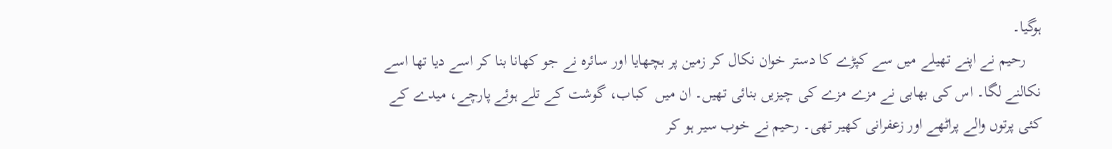ہوگیا۔
    رحیم نے اپنے تھیلے میں سے کپڑے کا دستر خوان نکال کر زمین پر بچھایا اور سائرہ نے جو کھانا بنا کر اسے دیا تھا اسے نکالنے لگا۔ اس کی بھابی نے مزے مزے کی چیزیں بنائی تھیں۔ ان میں  کباب، گوشت کے تلے ہوئے پارچے، میدے کے کئی پرتوں والے پراٹھے اور زعفرانی کھیر تھی۔ رحیم نے خوب سیر ہو کر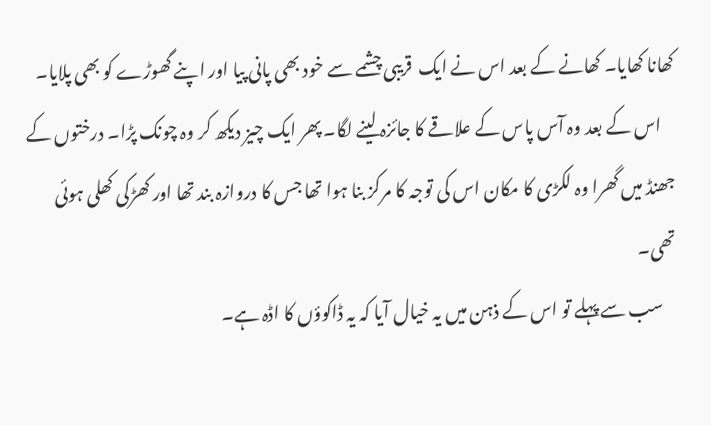کھانا کھایا۔ کھانے کے بعد اس نے ایک  قریبی چشمے سے خود بھی پانی پیا اور اپنے گھوڑے کو بھی پلایا۔
    اس کے بعد وہ آس پاس کے علاقے کا جائزہ لینے لگا۔ پھر ایک چیز دیکھ کر وہ چونک پڑا۔ درختوں کے جھنڈ میں گھرا وہ لکڑی کا مکان اس کی توجہ کا مرکز بنا ہوا تھا جس کا دروازہ بند تھا اور کھڑکی کھلی ہوئی تھی۔
    سب سے پہلے تو اس کے ذہن میں یہ خیال آیا کہ یہ ڈاکوؤں کا اڈہ ہے۔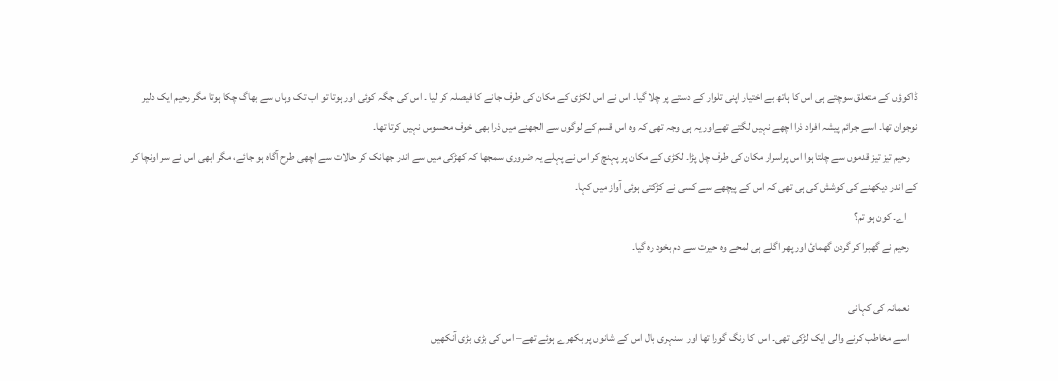ڈاکوؤں کے متعلق سوچتے ہی اس کا ہاتھ بے اختیار اپنی تلوار کے دستے پر چلا گیا۔ اس نے اس لکڑی کے مکان کی طرف جانے کا فیصلہ کر لیا ۔ اس کی جگہ کوئی اور ہوتا تو اب تک وہاں سے بھاگ چکا ہوتا مگر رحیم ایک دلیر نوجوان تھا۔ اسے جرائم پیشہ افراد ذرا اچھے نہیں لگتے تھےاور یہ ہی وجہ تھی کہ وہ اس قسم کے لوگوں سے الجھنے میں ذرا بھی خوف محسوس نہیں کرتا تھا۔
    رحیم تیز تیز قدموں سے چلتا ہوا اس پراسرار مکان کی طرف چل پڑا۔ لکڑی کے مکان پر پہنچ کر اس نے پہلے یہ ضروری سمجھا کہ کھڑکی میں سے اندر جھانک کر حالات سے اچھی طرح آگاہ ہو جائے، مگر ابھی اس نے سر اونچا کر کے اندر دیکھنے کی کوشش کی ہی تھی کہ اس کے پیچھے سے کسی نے کڑکتی ہوئی آواز میں کہا۔
     اے۔ کون ہو تم؟
    رحیم نے گھبرا کر گردن گھمائ اور پھر اگلے ہی لمحے وہ حیرت سے دم بخود رہ گیا۔

    نعمانہ کی کہانی
    اسے مخاطب کرنے والی ایک لڑکی تھی۔ اس  کا رنگ گورا تھا اور  سنہری بال اس کے شانوں پر بکھرے ہوئے تھے– اس کی بڑی بڑی آنکھیں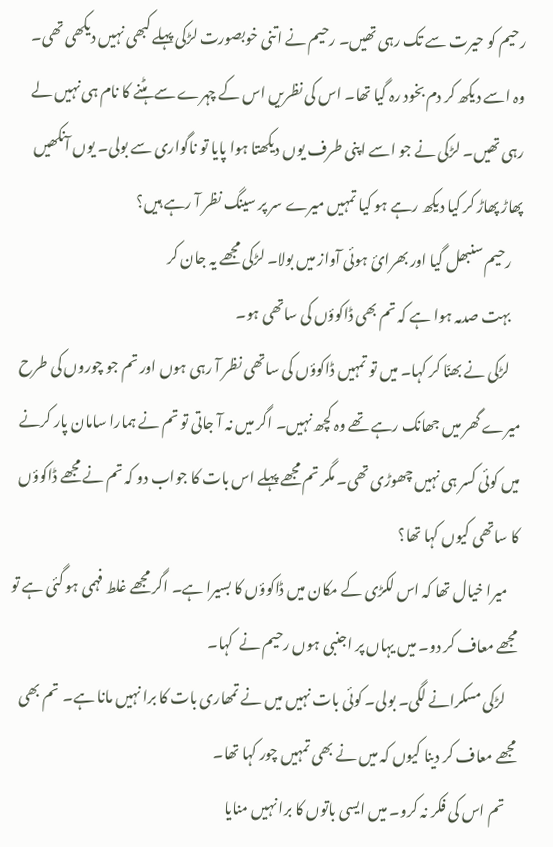رحیم کو حیرت سے تک رہی تھیں۔ رحیم نے اتنی خوبصورت لڑکی پہلے کبھی نہیں دیکھی تھی۔ وہ اسے دیکھ کر دم بخود رہ گیا تھا۔ اس کی نظریں اس کے چہرے سے ہٹنے کا نام ہی نہیں لے رہی تھیں۔ لڑکی نے جو اسے اپنی طرف یوں دیکھتا ہوا پایا تو ناگواری سے بولی۔ یوں آنکھیں پھاڑ پھاڑ کر کیا دیکھ رہے ہو کیا تمہیں میرے سر پر سینگ نظر آ رہے ہیں؟
    رحیم سنبھل گیا اور بھرائ ہوئی آواز میں بولا۔ لڑکی مجھے یہ جان کر
    بہت صدمہ ہوا ہے کہ تم بھی ڈاکوؤں کی ساتھی ہو۔
    لڑکی نے بھنّا کر کہا۔ میں تو تمہیں ڈاکوؤں کی ساتھی نظر آ رہی ہوں اور تم جو چوروں کی طرح میرے گھر میں جھانک رہے تھے وہ کچھ نہیں۔ اگر میں نہ آ جاتی تو تم نے ہمارا سامان پار کرنے میں کوئی کسر ہی نہیں چھوڑی تھی۔ مگر تم مجھے پہلے اس بات کا جواب دو کہ تم نے مجھے ڈاکوؤں کا ساتھی کیوں کہا تھا؟
    میرا خیال تھا کہ اس لکڑی کے مکان میں ڈاکوؤں کا بسیرا ہے۔ اگر مجھے غلط فہمی ہو گئی ہے تو مجھے معاف کر دو۔ میں یہاں پر اجنبی ہوں رحیم نے  کہا۔
    لڑکی مسکرانے لگی۔ بولی۔ کوئی بات نہیں میں نے تمھاری بات کا برا نہیں مانا ہے۔  تم بھی مجھے معاف کر دینا کیوں کہ میں نے بھی تمہیں چور کہا تھا۔
    تم اس کی فکر نہ کرو۔ میں ایسی باتوں کا برا نہیں منایا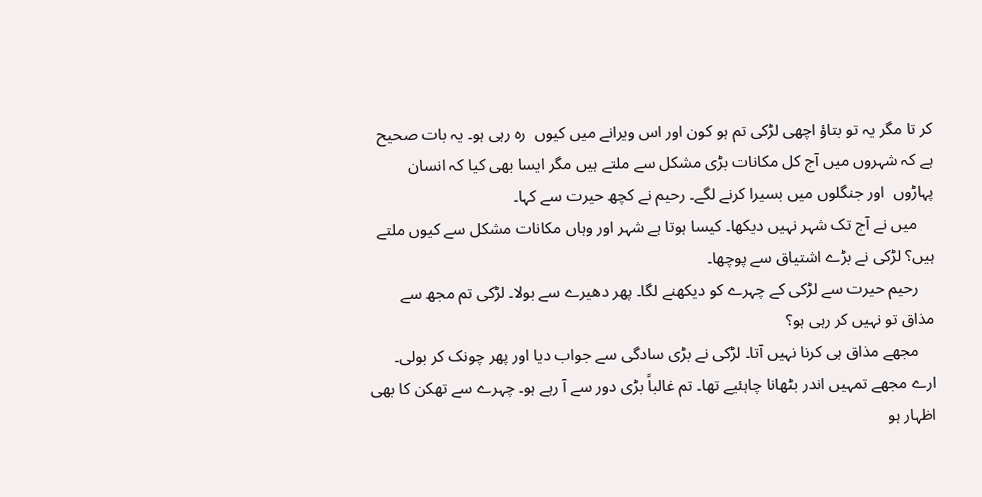کر تا مگر یہ تو بتاؤ اچھی لڑکی تم ہو کون اور اس ویرانے میں کیوں  رہ رہی ہو۔ یہ بات صحیح ہے کہ شہروں میں آج کل مکانات بڑی مشکل سے ملتے ہیں مگر ایسا بھی کیا کہ انسان پہاڑوں  اور جنگلوں میں بسیرا کرنے لگے۔ رحیم نے کچھ حیرت سے کہا۔
    میں نے آج تک شہر نہیں دیکھا۔ کیسا ہوتا ہے شہر اور وہاں مکانات مشکل سے کیوں ملتے ہیں؟ لڑکی نے بڑے اشتیاق سے پوچھا۔
    رحیم حیرت سے لڑکی کے چہرے کو دیکھنے لگا۔ پھر دھیرے سے بولا۔ لڑکی تم مجھ سے مذاق تو نہیں کر رہی ہو؟
    مجھے مذاق ہی کرنا نہیں آتا۔ لڑکی نے بڑی سادگی سے جواب دیا اور پھر چونک کر بولی۔ ارے مجھے تمہیں اندر بٹھانا چاہئیے تھا۔ تم غالباً بڑی دور سے آ رہے ہو۔ چہرے سے تھکن کا بھی اظہار ہو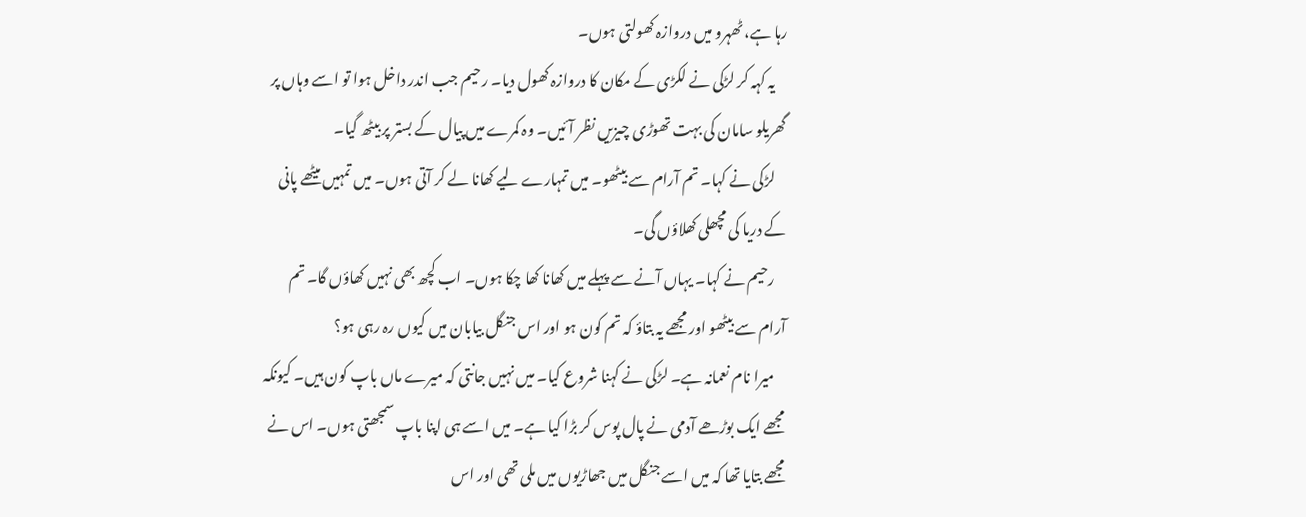رہا ہے، ٹھہرو میں دروازہ کھولتی ہوں۔
    یہ کہہ کر لڑکی نے لکڑی کے مکان کا دروازہ کھول دیا۔ رحیم جب اندر داخل ہوا تو اسے وہاں پر گھریلو سامان کی بہت تھوڑی چیزیں نظر آئیں۔ وہ کمرے میں پیال کے بستر پر بیٹھ گیا۔
    لڑکی نے کہا۔ تم آرام سے بیٹھو۔ میں تمہارے لیے کھانا لے کر آتی ہوں۔ میں تمہیں میٹھے پانی کے دریا کی مچھلی کھلاؤں گی۔
    رحیم نے کہا۔ یہاں آنے سے پہلے میں کھانا کھا چکا ہوں۔ اب کچھ بھی نہیں کھاؤں گا۔ تم آرام سے بیٹھو اور مجھے یہ بتاؤ کہ تم کون ہو اور اس جنگل بیابان میں کیوں رہ رہی ہو؟
    میرا نام نعمانہ ہے۔ لڑکی نے کہنا شروع کیا۔ میں نہیں جانتی کہ میرے ماں باپ کون ہیں۔ کیونکہ مجھے ایک بوڑھے آدمی نے پال پوس کر بڑا کیا ہے۔ میں اسے ہی اپنا باپ سمجھتی ہوں۔ اس نے مجھے بتایا تھا کہ میں اسے جنگل میں جھاڑیوں میں ملی تھی اور اس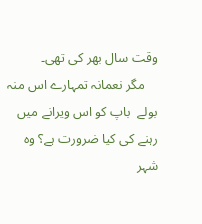وقت سال بھر کی تھی۔
    مگر نعمانہ تمہارے اس منہ بولے  باپ کو اس ویرانے میں رہنے کی کیا ضرورت ہے؟ وہ شہر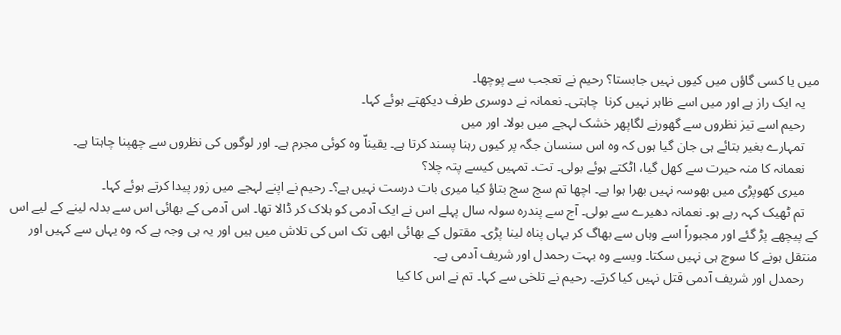میں یا کسی گاؤں میں کیوں نہیں جابستا؟ رحیم نے تعجب سے پوچھا۔
    یہ ایک راز ہے اور میں اسے ظاہر نہیں کرنا  چاہتی۔ نعمانہ نے دوسری طرف دیکھتے ہوئے کہا۔
    رحیم اسے تیز نظروں سے گھورنے لگاپھر خشک لہجے میں بولا۔ اور میں
    تمہارے بغیر بتائے ہی جان گیا ہوں کہ وہ اس سنسان جگہ پر کیوں رہنا پسند کرتا ہے۔ یقیناّ وہ کوئی مجرم ہے۔ اور لوگوں کی نظروں سے چھپنا چاہتا ہے۔
    نعمانہ کا منہ حیرت سے کھل گیا، اٹکتے ہوئے بولی۔ تت۔ تمہیں کیسے پتہ چلا؟
    میری کھوپڑی میں بھوسہ نہیں بھرا ہوا ہے۔ اچھا تم سچ سچ بتاؤ کیا میری بات درست نہیں ہے؟۔ رحیم نے اپنے لہجے میں زور پیدا کرتے ہوئے کہا۔
    تم ٹھیک کہہ رہے ہو۔ نعمانہ دھیرے سے بولی۔ آج سے پندرہ سولہ سال پہلے اس نے ایک آدمی کو ہلاک کر ڈالا تھا۔ اس آدمی کے بھائی اس سے بدلہ لینے کے لیے اس کے پیچھے پڑ گئے اور مجبوراً اسے وہاں سے بھاگ کر یہاں پناہ لینا پڑی۔ مقتول کے بھائی ابھی تک اس کی تلاش میں ہیں اور یہ ہی وجہ ہے کہ وہ یہاں سے کہیں اور منتقل ہونے کا سوچ ہی نہیں سکتا۔ ویسے وہ بہت رحمدل اور شریف آدمی ہے۔
    رحمدل اور شریف آدمی قتل نہیں کیا کرتے۔ رحیم نے تلخی سے کہا۔ تم نے اس کا کیا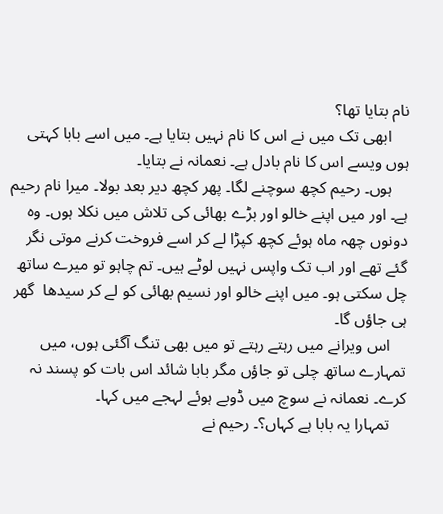نام بتایا تھا؟
    ابھی تک میں نے اس کا نام نہیں بتایا ہے۔ میں اسے بابا کہتی ہوں ویسے اس کا نام بادل ہے۔ نعمانہ نے بتایا۔
    ہوں۔ رحیم کچھ سوچنے لگا۔ پھر کچھ دیر بعد بولا۔ میرا نام رحیم ہے۔ اور میں اپنے خالو اور بڑے بھائی کی تلاش میں نکلا ہوں۔ وہ دونوں چھہ ماہ ہوئے کچھ کپڑا لے کر اسے فروخت کرنے موتی نگر گئے تھے اور اب تک واپس نہیں لوٹے ہیں۔ تم چاہو تو میرے ساتھ چل سکتی ہو۔ میں اپنے خالو اور نسیم بھائی کو لے کر سیدھا  گھر ہی جاؤں گا۔
    اس ویرانے میں رہتے رہتے تو میں بھی تنگ آگئی ہوں، میں تمہارے ساتھ چلی تو جاؤں مگر بابا شائد اس بات کو پسند نہ کرے۔ نعمانہ نے سوچ میں ڈوبے ہوئے لہجے میں کہا۔
    تمہارا یہ بابا ہے کہاں؟۔ رحیم نے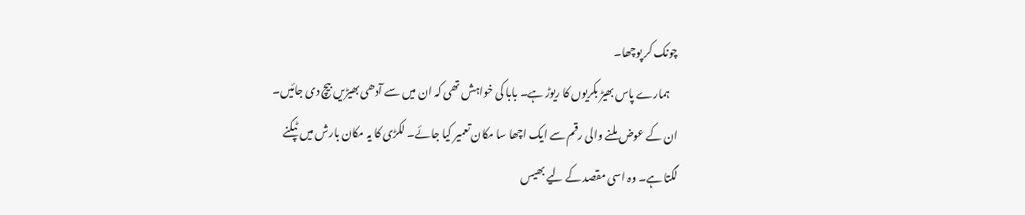چونک کر پوچھا۔
    ہمارے پاس بھیڑ بکریوں کا ریوڑ ہے۔ بابا کی خواہش تھی کہ ان میں سے آدھی بھیڑیں بیچ دی جائیں۔ ان کے عوض ملنے والی رقم سے ایک اچھا سا مکان تعمیر کیا جائے۔ لکڑی کا یہ مکان بارش میں ٹپکنے لگتا ہے۔ وہ اسی مقصد کے لیے بھیس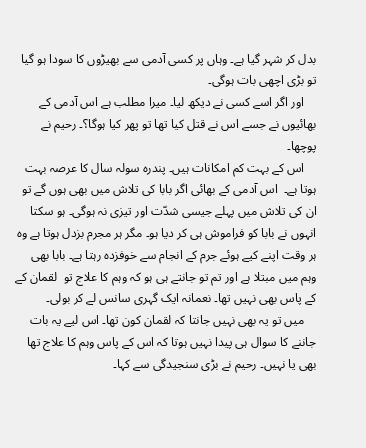بدل کر شہر گیا ہے۔ وہاں پر کسی آدمی سے بھیڑوں کا سودا ہو گیا تو بڑی اچھی بات ہوگی۔
    اور اگر اسے کسی نے دیکھ لیا۔ میرا مطلب ہے اس آدمی کے بھائیوں نے جسے اس نے قتل کیا تھا تو پھر کیا ہوگا؟۔ رحیم نے پوچھا۔
    اس کے بہت کم امکانات ہیں۔ پندرہ سولہ سال کا عرصہ بہت ہوتا ہے۔  اس آدمی کے بھائی اگر بابا کی تلاش میں بھی ہوں گے تو ان کی تلاش میں پہلے جیسی شدّت اور تیزی نہ ہوگی۔ ہو سکتا  انہوں نے بابا کو فراموش ہی کر دیا ہو۔ مگر ہر مجرم بزدل ہوتا ہے وہ ہر وقت اپنے کیے ہوئے جرم کے انجام سے خوفزدہ رہتا ہے۔ بابا بھی وہم میں مبتلا ہے اور تم تو جانتے ہی ہو کہ وہم کا علاج تو  لقمان کے کے پاس بھی نہیں تھا۔ نعمانہ ایک گہری سانس لے کر بولی۔
    میں تو یہ بھی نہیں جانتا کہ لقمان کون تھا۔ اس لیے یہ بات جاننے کا سوال ہی پیدا نہیں ہوتا کہ اس کے پاس وہم کا علاج تھا بھی یا نہیں۔ رحیم نے بڑی سنجیدگی سے کہا۔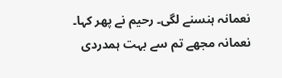نعمانہ ہنسنے لگی۔ رحیم نے پھر کہا۔ نعمانہ مجھے تم سے بہت ہمدردی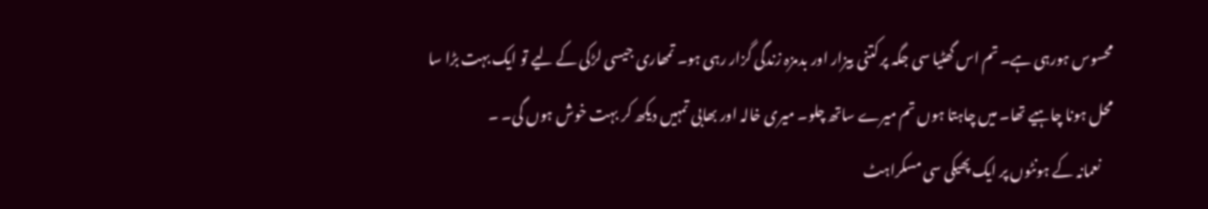محسوس ہورہی ہے۔ تم اس گھٹیا سی جگہ پر کتنی بیزار اور بدمزہ زندگی گزار رہی ہو۔ تمھاری جیسی لڑکی کے لیے تو ایک بہت بڑا سا محل ہونا چاہیے تھا۔ میں چاہتا ہوں تم میرے ساتھ چلو۔ میری خالہ اور بھابی تمہیں دیکھ کر بہت خوش ہوں گی۔ ۔
    نعمانہ کے ہونٹوں پر ایک پھیکی سی مسکراہٹ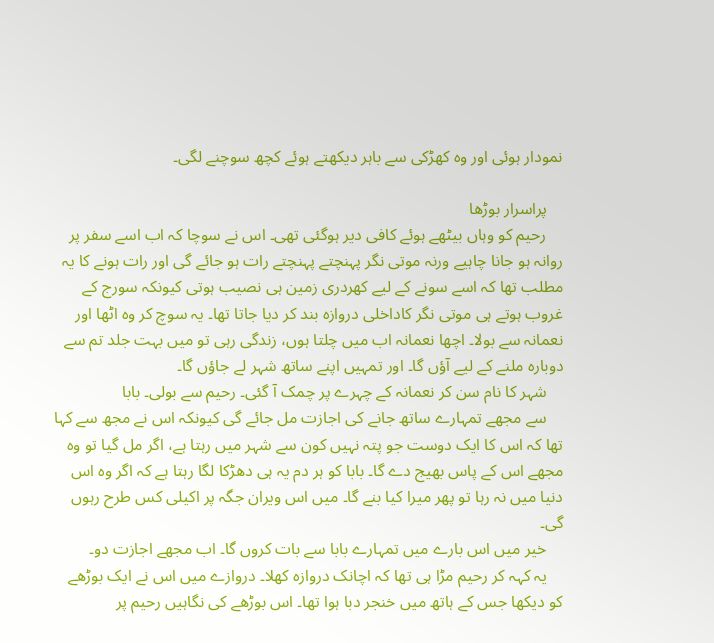نمودار ہوئی اور وہ کھڑکی سے باہر دیکھتے ہوئے کچھ سوچنے لگی۔

    پراسرار بوڑھا
    رحیم کو وہاں بیٹھے ہوئے کافی دیر ہوگئی تھی۔ اس نے سوچا کہ اب اسے سفر پر روانہ ہو جانا چاہیے ورنہ موتی نگر پہنچتے پہنچتے رات ہو جائے گی اور رات ہونے کا یہ مطلب تھا کہ اسے سونے کے لیے کھردری زمین ہی نصیب ہوتی کیونکہ سورج کے غروب ہوتے ہی موتی نگر کاداخلی دروازہ بند کر دیا جاتا تھا۔ یہ سوچ کر وہ اٹھا اور نعمانہ سے بولا۔ اچھا نعمانہ اب میں چلتا ہوں، زندگی رہی تو میں بہت جلد تم سے دوبارہ ملنے کے لیے آؤں گا۔ اور تمہیں اپنے ساتھ شہر لے جاؤں گا۔
    شہر کا نام سن کر نعمانہ کے چہرے پر چمک آ گئی۔ رحیم سے بولی۔ بابا
    سے مجھے تمہارے ساتھ جانے کی اجازت مل جائے گی کیونکہ اس نے مجھ سے کہا تھا کہ اس کا ایک دوست جو پتہ نہیں کون سے شہر میں رہتا ہے، اگر مل گیا تو وہ مجھے اس کے پاس بھیج دے گا۔ بابا کو ہر دم یہ ہی دھڑکا لگا رہتا ہے کہ اگر وہ اس دنیا میں نہ رہا تو پھر میرا کیا بنے گا۔ میں اس ویران جگہ پر اکیلی کس طرح رہوں گی۔
    خیر میں اس بارے میں تمہارے بابا سے بات کروں گا۔ اب مجھے اجازت دو۔
    یہ کہہ کر رحیم مڑا ہی تھا کہ اچانک دروازہ کھلا۔ دروازے میں اس نے ایک بوڑھے کو دیکھا جس کے ہاتھ میں خنجر دبا ہوا تھا۔ اس بوڑھے کی نگاہیں رحیم پر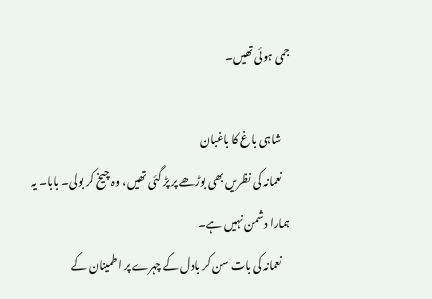جمی ہوئی تھیں۔

    شاہی باغ کا باغبان
    نعمانہ کی نظریں بھی بوڑھے پر پڑ گئی تھیں، وہ چیخ کر بولی۔ بابا۔ یہ ہمارا دشمن نہیں ہے۔
    نعمانہ کی بات سن کر بادل کے چہرے پر اطمینان کے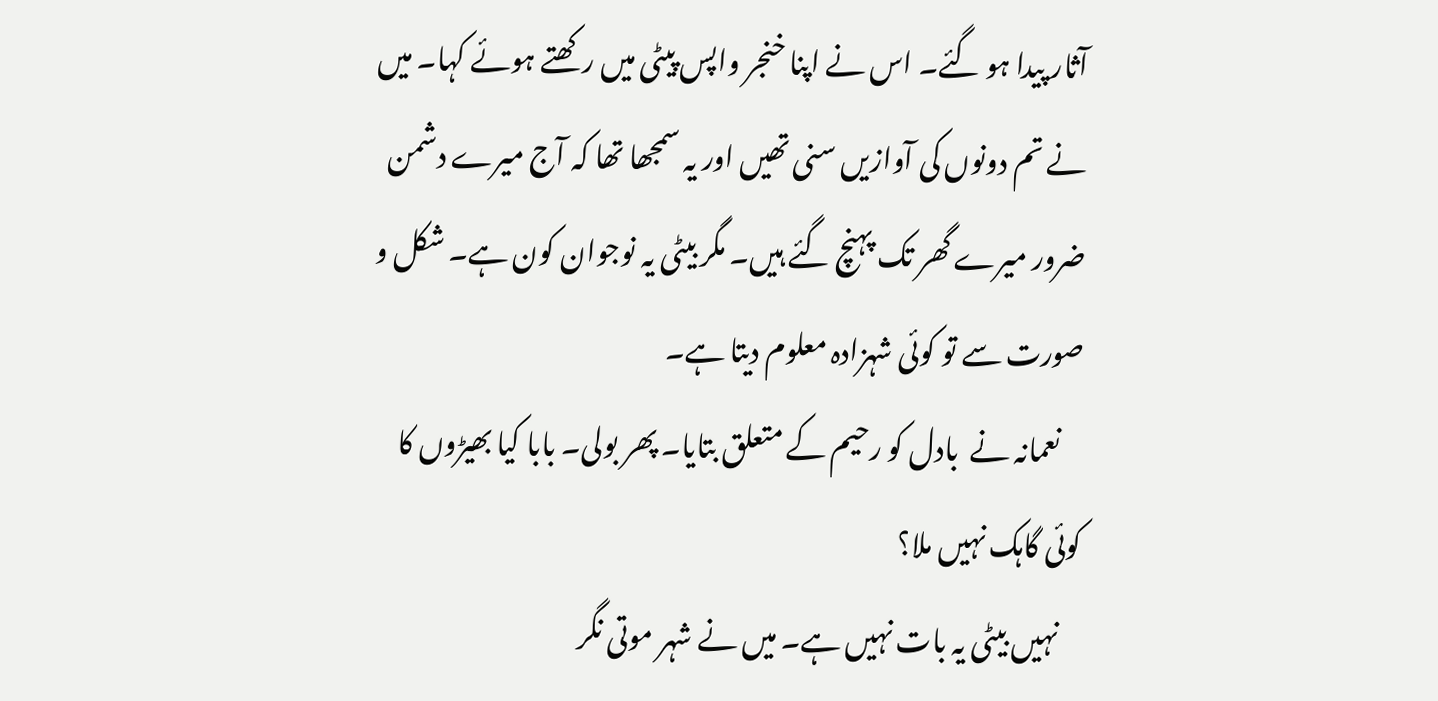آثار پیدا ہو گئے۔ اس نے اپنا خنجر واپس پیٹی میں رکھتے ہوئے کہا۔ میں نے تم دونوں کی آوازیں سنی تھیں اور یہ سمجھا تھا کہ آج میرے دشمن ضرور میرے گھر تک پہنچ گئے ہیں۔ مگر بیٹی یہ نوجوان کون ہے۔ شکل و صورت سے تو کوئی شہزادہ معلوم دیتا ہے۔
    نعمانہ نے  بادل کو رحیم کے متعلق بتایا۔ پھر بولی۔ بابا کیا بھیڑوں کا کوئی گاہک نہیں ملا؟
    نہیں بیٹی یہ بات نہیں ہے۔ میں نے شہر موتی نگر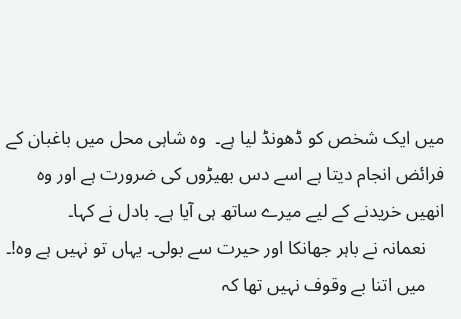میں ایک شخص کو ڈھونڈ لیا ہے۔  وہ شاہی محل میں باغبان کے فرائض انجام دیتا ہے اسے دس بھیڑوں کی ضرورت ہے اور وہ انھیں خریدنے کے لیے میرے ساتھ ہی آیا ہے۔ بادل نے کہا۔
    نعمانہ نے باہر جھانکا اور حیرت سے بولی۔ یہاں تو نہیں ہے وہ!۔
    میں اتنا بے وقوف نہیں تھا کہ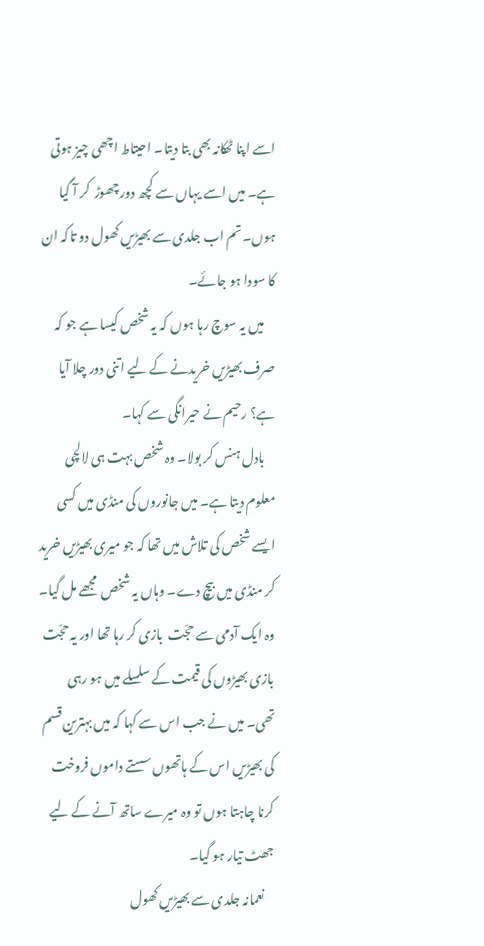اسے اپنا ٹھکانہ بھی بتا دیتا۔ احیتاط اچھی چیز ہوتی ہے۔ میں اسے یہاں سے کچھ دور چھوڑ  کر آ گیا ہوں۔ تم اب جلدی سے بھیڑیں کھول دو تاکہ ان کا سودا ہو جائے۔
    میں یہ سوچ رہا ہوں کہ یہ شخص کیسا ہے جو کہ صرف بھیڑیں خریدنے کے لیے اتنی دور چلا آیا ہے؟ رحیم نے حیرانگی سے کہا۔
    بادل ہنس کر بولا۔ وہ شخص بہت ہی لالچی معلوم دیتا ہے۔ میں جانوروں کی منڈی میں کسی ایسے شخص کی تلاش میں تھا کہ جو میری بھیڑیں خرید کر منڈی میں بیچ دے۔ وہاں یہ شخص  مجھے مل گیا۔ وہ ایک آدمی سے حجّت  بازی کر رہا تھا اور یہ حجّت بازی بھیڑوں کی قیمت کے سلسلے میں ہو رہی تھی۔ میں نے جب اس سے کہا کہ میں بہترین قسم کی بھیڑیں اس کے ہاتھوں سستے داموں فروخت کرنا چاہتا ہوں تو وہ میرے ساتھ آنے کے لیے جھٹ تیار ہو گیا۔
    نعمانہ جلدی سے بھیڑیں کھول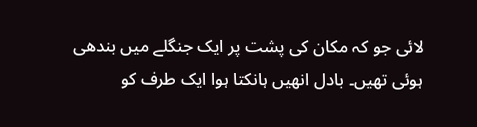لائی جو کہ مکان کی پشت پر ایک جنگلے میں بندھی ہوئی تھیں۔ بادل انھیں ہانکتا ہوا ایک طرف کو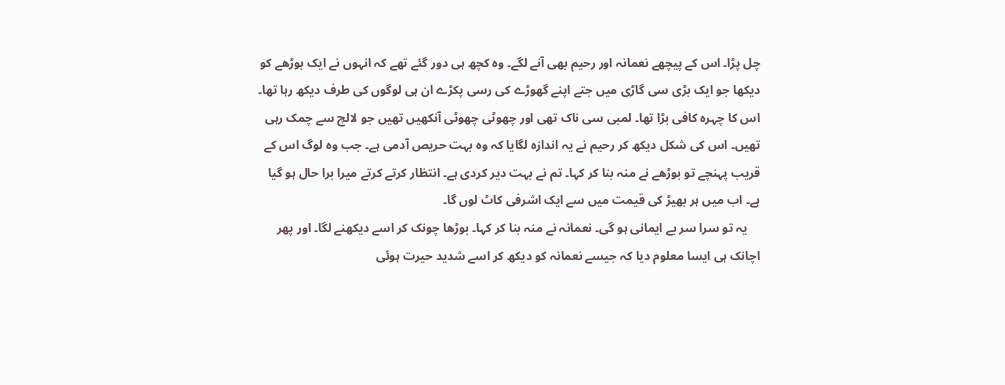چل پڑا۔ اس کے پیچھے نعمانہ اور رحیم بھی آنے لگے۔ وہ کچھ ہی دور گئے تھے کہ انہوں نے ایک بوڑھے کو دیکھا جو ایک بڑی سی گاڑی میں جتے اپنے گھوڑے کی رسی پکڑے ان ہی لوگوں کی طرف دیکھ رہا تھا۔ اس کا چہرہ کافی بڑا تھا۔ لمبی سی ناک تھی اور چھوٹی چھوٹی آنکھیں تھیں جو لالچ سے چمک رہی تھیں۔ اس کی شکل دیکھ کر رحیم نے یہ اندازہ لگایا کہ وہ بہت حریص آدمی ہے۔ جب وہ لوگ اس کے قریب پہنچے تو بوڑھے نے منہ بنا کر کہا۔ تم نے بہت دیر کردی ہے۔ انتظار کرتے کرتے میرا برا حال ہو گیا ہے۔ اب میں ہر بھیڑ کی قیمت میں سے ایک اشرفی کاٹ لوں گا۔
    یہ تو سرا سر بے ایمانی ہو گی۔ نعمانہ نے منہ بنا کر کہا۔ بوڑھا چونک کر اسے دیکھنے لگا۔ اور پھر اچانک ہی ایسا معلوم دیا کہ جیسے نعمانہ کو دیکھ کر اسے شدید حیرت ہوئی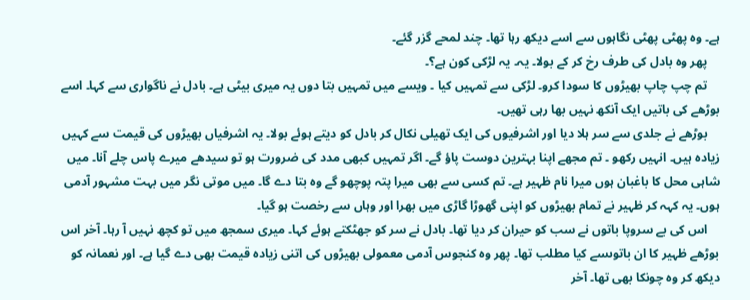ہے۔ وہ پھٹی پھٹی نگاہوں سے اسے دیکھ رہا تھا۔ چند لمحے گزر گئے۔
    پھر وہ بادل کی طرف رخ کر کے بولا۔ یہ۔ یہ لڑکی کون ہے؟۔
    تم چپ چاپ بھیڑوں کا سودا کرو۔ لڑکی سے تمہیں کیا ۔ ویسے میں تمہیں بتا دوں یہ میری بیٹی ہے۔ بادل نے ناگواری سے کہا۔ اسے بوڑھے کی باتیں ایک آنکھ نہیں بھا رہی تھیں۔
    بوڑھے نے جلدی سے سر ہلا دیا اور اشرفیوں کی ایک تھیلی نکال کر بادل کو دیتے ہوئے بولا۔ یہ اشرفیاں بھیڑوں کی قیمت سے کہیں زیادہ ہیں۔ انہیں رکھو ۔ تم مجھے اپنا بہترین دوست پاؤ گے۔ اگر تمہیں کبھی مدد کی ضرورت ہو تو سیدھے میرے پاس چلے آنا۔ میں شاہی محل کا باغبان ہوں میرا نام ظہیر ہے۔ تم کسی سے بھی میرا پتہ پوچھو گے وہ بتا دے گا۔ میں موتی نگر میں بہت مشہور آدمی ہوں۔ یہ کہہ کر ظہیر نے تمام بھیڑوں کو اپنی گھوڑا گاڑی میں بھرا اور وہاں سے رخصت ہو گیا۔
    اس کی بے سروپا باتوں نے سب کو حیران کر دیا تھا۔ بادل نے سر کو جھٹکتے ہوئے کہا۔ میری سمجھ میں تو کچھ نہیں آ رہا۔ آخر اس بوڑھے ظہیر کا ان باتوںسے کیا مطلب تھا۔ پھر وہ کنجوس آدمی معمولی بھیڑوں کی اتنی زیادہ قیمت بھی دے گیا ہے۔ اور نعمانہ کو دیکھ کر وہ چونکا بھی تھا۔ آخر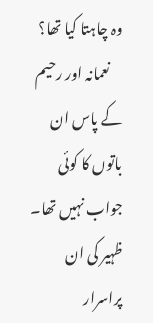وہ چاہتا کیا تھا؟
    نعمانہ اور رحیم کے پاس ان باتوں کا کوئی جواب نہیں تھا۔ ظہیر کی ان پراسرار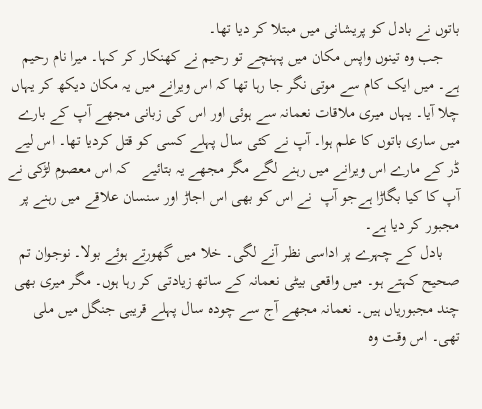باتوں نے بادل کو پریشانی میں مبتلا کر دیا تھا۔
    جب وہ تینوں واپس مکان میں پہنچے تو رحیم نے کھنکار کر کہا۔ میرا نام رحیم ہے۔ میں ایک کام سے موتی نگر جا رہا تھا کہ اس ویرانے میں یہ مکان دیکھ کر یہاں چلا آیا۔ یہاں میری ملاقات نعمانہ سے ہوئی اور اس کی زبانی مجھے آپ کے بارے میں ساری باتوں کا علم ہوا۔ آپ نے کئی سال پہلے کسی کو قتل کردیا تھا۔ اس لیے ڈر کے مارے اس ویرانے میں رہنے لگے مگر مجھے یہ بتائیے   کہ اس معصوم لڑکی نے آپ کا کیا بگاڑا ہےجو آپ  نے اس کو بھی اس اجاڑ اور سنسان علاقے میں رہنے پر مجبور کر دیا ہے۔
    بادل کے چہرے پر اداسی نظر آنے لگی۔ خلا میں گھورتے ہوئے بولا۔ نوجوان تم صحیح کہتے ہو۔ میں واقعی بیٹی نعمانہ کے ساتھ زیادتی کر رہا ہوں۔ مگر میری بھی چند مجبوریاں ہیں۔ نعمانہ مجھے آج سے چودہ سال پہلے قریبی جنگل میں ملی تھی۔ اس وقت وہ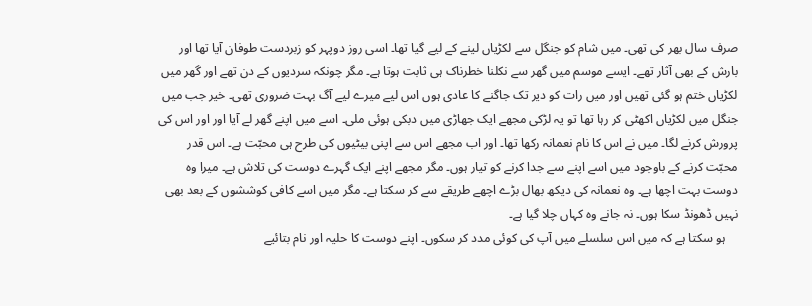صرف سال بھر کی تھی۔ میں شام کو جنگل سے لکڑیاں لینے کے لیے گیا تھا۔ اسی روز دوپہر کو زبردست طوفان آیا تھا اور بارش کے بھی آثار تھے۔ ایسے موسم میں گھر سے نکلنا خطرناک ہی ثابت ہوتا ہے۔ مگر چونکہ سردیوں کے دن تھے اور گھر میں لکڑیاں ختم ہو گئی تھیں اور میں رات کو دیر تک جاگنے کا عادی ہوں اس لیے میرے لیے آگ بہت ضروری تھی۔ خیر جب میں جنگل میں لکڑیاں اکھٹی کر رہا تھا تو یہ لڑکی مجھے ایک جھاڑی میں دبکی ہوئی ملی۔ اسے میں اپنے گھر لے آیا اور اور اس کی پرورش کرنے لگا۔ میں نے اس کا نام نعمانہ رکھا تھا۔ اور اب مجھے اس سے اپنی بیٹیوں کی طرح ہی محبّت ہے۔ اس قدر محبّت کرنے کے باوجود میں اسے اپنے سے جدا کرنے کو تیار ہوں۔ مگر مجھے اپنے ایک گہرے دوست کی تلاش ہے۔ میرا وہ دوست بہت اچھا ہے۔ وہ نعمانہ کی دیکھ بھال بڑے اچھے طریقے سے کر سکتا ہے۔ مگر میں اسے کافی کوششوں کے بعد بھی نہیں ڈھونڈ سکا ہوں۔ نہ جانے وہ کہاں چلا گیا ہے۔
    ہو سکتا ہے کہ میں اس سلسلے میں آپ کی کوئی مدد کر سکوں۔ اپنے دوست کا حلیہ اور نام بتائیے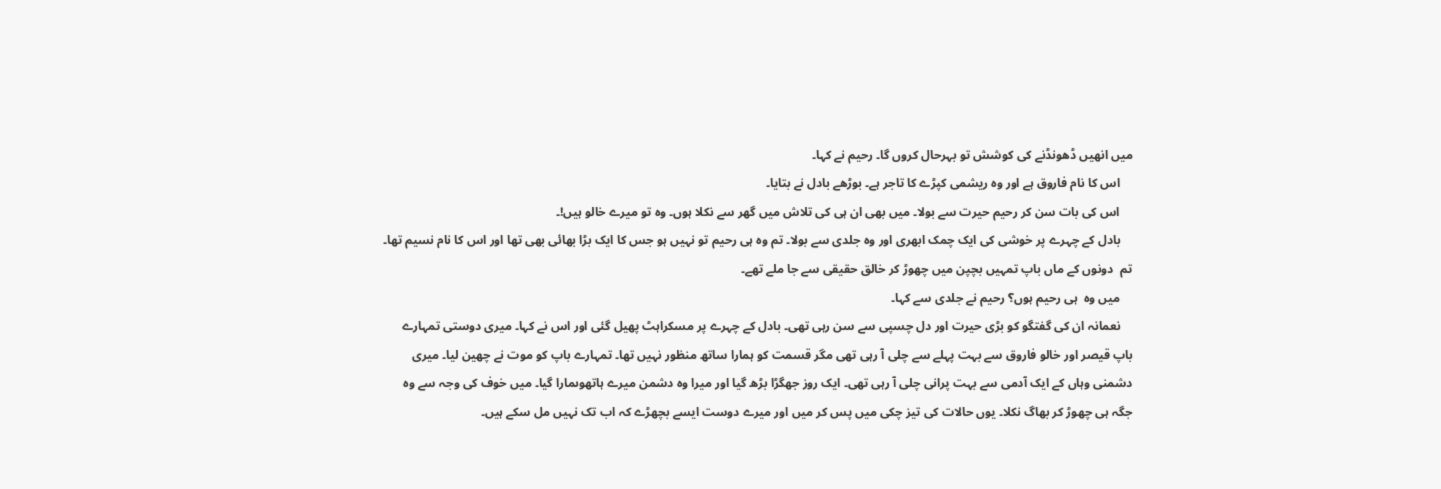میں انھیں ڈھونڈنے کی کوشش تو بہرحال کروں گا۔ رحیم نے کہا۔
    اس کا نام فاروق ہے اور وہ ریشمی کپڑے کا تاجر ہے۔ بوڑھے بادل نے بتایا۔
    اس کی بات سن کر رحیم حیرت سے بولا۔ میں بھی ان ہی کی تلاش میں گھر سے نکلا ہوں۔ وہ تو میرے خالو ہیں!۔
    بادل کے چہرے پر خوشی کی ایک چمک ابھری اور وہ جلدی سے بولا۔ تم وہ ہی رحیم تو نہیں ہو جس کا ایک بڑا بھائی بھی تھا اور اس کا نام نسیم تھا۔ تم  دونوں کے ماں باپ تمہیں بچپن میں چھوڑ کر خالق حقیقی سے جا ملے تھے۔
    میں وہ  ہی رحیم ہوں؟ رحیم نے جلدی سے کہا۔
    نعمانہ ان کی گفتگو کو بڑی حیرت اور دل چسپی سے سن رہی تھی۔ بادل کے چہرے پر مسکراہٹ پھیل گئی اور اس نے کہا۔ میری دوستی تمہارے باپ قیصر اور خالو فاروق سے بہت پہلے سے چلی آ رہی تھی مگر قسمت کو ہمارا ساتھ منظور نہیں تھا۔ تمہارے باپ کو موت نے چھین لیا۔ میری دشمنی وہاں کے ایک آدمی سے بہت پرانی چلی آ رہی تھی۔ ایک روز جھگڑا بڑھ گیا اور میرا وہ دشمن میرے ہاتھوںمارا گیا۔ میں خوف کی وجہ سے وہ جگہ ہی چھوڑ کر بھاگ نکلا۔ یوں حالات کی تیز چکی میں پس کر میں اور میرے دوست ایسے بچھڑے کہ اب تک نہیں مل سکے ہیں۔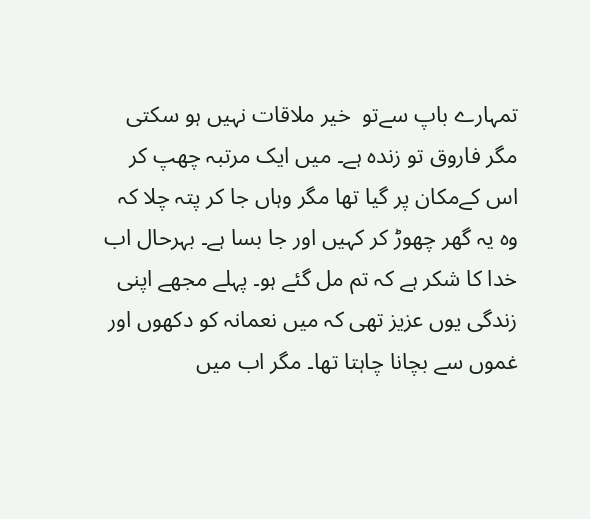تمہارے باپ سےتو  خیر ملاقات نہیں ہو سکتی مگر فاروق تو زندہ ہے۔ میں ایک مرتبہ چھپ کر اس کےمکان پر گیا تھا مگر وہاں جا کر پتہ چلا کہ وہ یہ گھر چھوڑ کر کہیں اور جا بسا ہے۔ بہرحال اب خدا کا شکر ہے کہ تم مل گئے ہو۔ پہلے مجھے اپنی زندگی یوں عزیز تھی کہ میں نعمانہ کو دکھوں اور غموں سے بچانا چاہتا تھا۔ مگر اب میں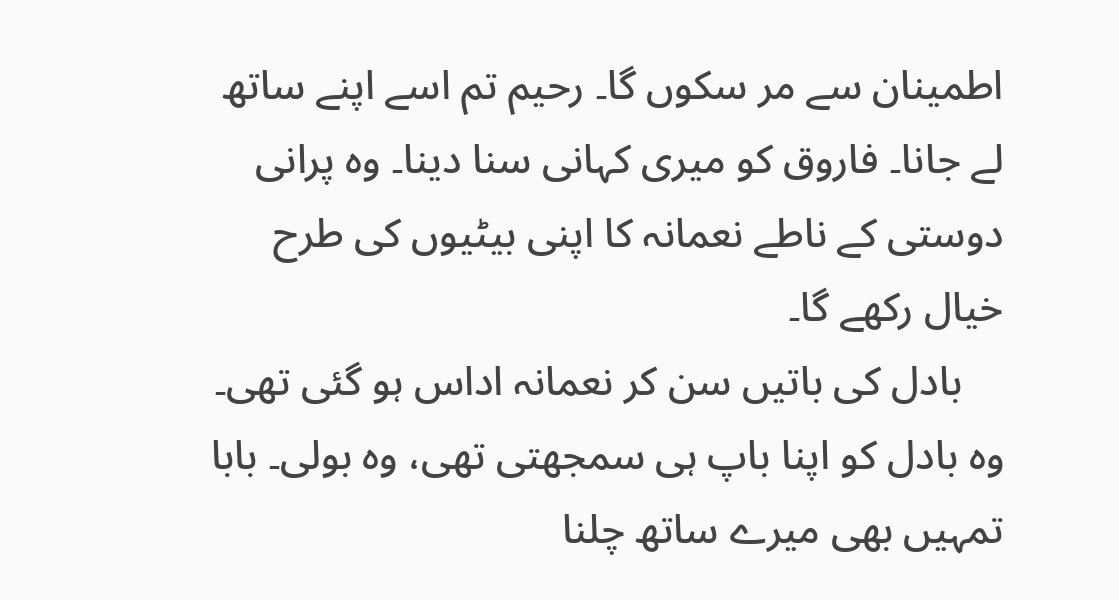اطمینان سے مر سکوں گا۔ رحیم تم اسے اپنے ساتھ لے جانا۔ فاروق کو میری کہانی سنا دینا۔ وہ پرانی دوستی کے ناطے نعمانہ کا اپنی بیٹیوں کی طرح خیال رکھے گا۔
    بادل کی باتیں سن کر نعمانہ اداس ہو گئی تھی۔ وہ بادل کو اپنا باپ ہی سمجھتی تھی، وہ بولی۔ بابا تمہیں بھی میرے ساتھ چلنا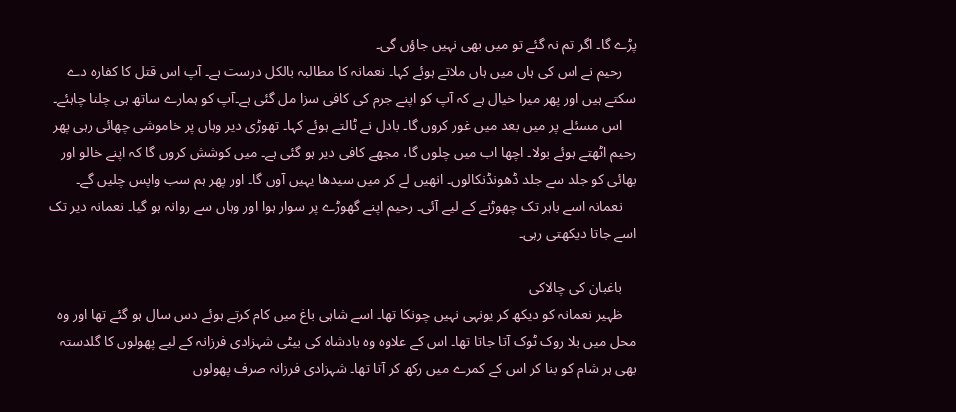پڑے گا۔ اگر تم نہ گئے تو میں بھی نہیں جاؤں گی۔
    رحیم نے اس کی ہاں میں ہاں ملاتے ہوئے کہا۔ نعمانہ کا مطالبہ بالکل درست ہے۔ آپ اس قتل کا کفارہ دے سکتے ہیں اور پھر میرا خیال ہے کہ آپ کو اپنے جرم کی کافی سزا مل گئی ہے۔آپ کو ہمارے ساتھ ہی چلنا چاہئے۔
    اس مسئلے پر میں بعد میں غور کروں گا۔ بادل نے ٹالتے ہوئے کہا۔ تھوڑی دیر وہاں پر خاموشی چھائی رہی پھر رحیم اٹھتے ہوئے بولا۔ اچھا اب میں چلوں گا، مجھے کافی دیر ہو گئی ہے۔ میں کوشش کروں گا کہ اپنے خالو اور بھائی کو جلد سے جلد ڈھونڈنکالوں۔ انھیں لے کر میں سیدھا یہیں آوں گا۔ اور پھر ہم سب واپس چلیں گے۔
    نعمانہ اسے باہر تک چھوڑنے کے لیے آئی۔ رحیم اپنے گھوڑے پر سوار ہوا اور وہاں سے روانہ ہو گیا۔ نعمانہ دیر تک اسے جاتا دیکھتی رہی۔

    باغبان کی چالاکی
    ظہیر نعمانہ کو دیکھ کر یونہی نہیں چونکا تھا۔ اسے شاہی باغ میں کام کرتے ہوئے دس سال ہو گئے تھا اور وہ محل میں بلا روک ٹوک آتا جاتا تھا۔ اس کے علاوہ وہ بادشاہ کی بیٹی شہزادی فرزانہ کے لیے پھولوں کا گلدستہ بھی ہر شام کو بنا کر اس کے کمرے میں رکھ کر آتا تھا۔ شہزادی فرزانہ صرف پھولوں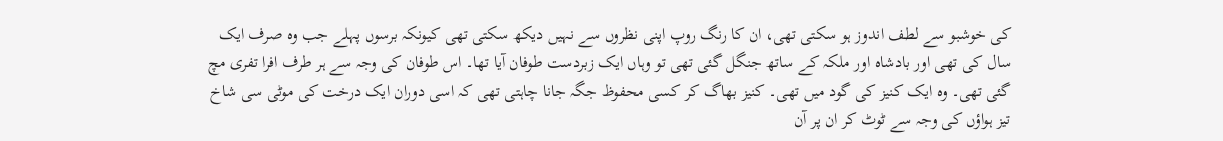کی خوشبو سے لطف اندوز ہو سکتی تھی، ان کا رنگ روپ اپنی نظروں سے نہیں دیکھ سکتی تھی کیونکہ برسوں پہلے جب وہ صرف ایک سال کی تھی اور بادشاہ اور ملکہ کے ساتھ جنگل گئی تھی تو وہاں ایک زبردست طوفان آیا تھا۔ اس طوفان کی وجہ سے ہر طرف افرا تفری مچ گئی تھی۔ وہ ایک کنیز کی گود میں تھی۔ کنیز بھاگ کر کسی محفوظ جگہ جانا چاہتی تھی کہ اسی دوران ایک درخت کی موٹی سی شاخ تیز ہواؤں کی وجہ سے ٹوٹ کر ان پر آن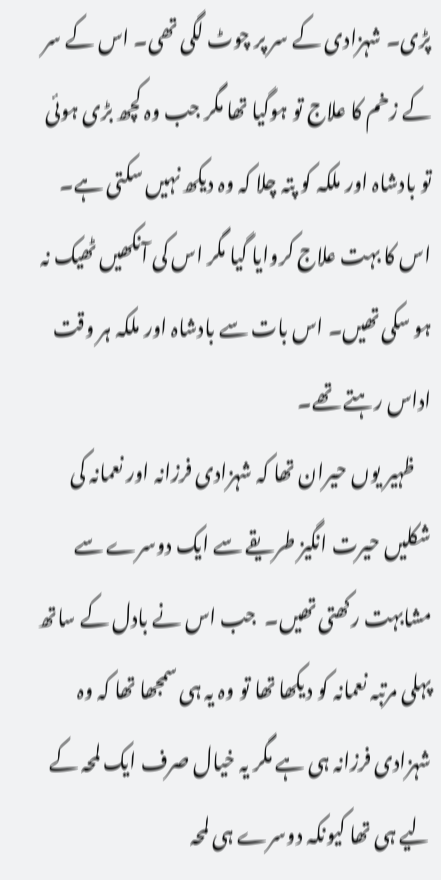پڑی۔ شہزادی کے سر پر چوٹ لگی تھی۔ اس کے سر کے زخم کا علاج تو ہوگیا تھا مگر جب وہ کچھ بڑی ہوئی تو بادشاہ اور ملکہ کو پتہ چلا کہ وہ دیکھ نہیں سکتی ہے۔ اس کا بہت علاج کروایا گیا مگر اس کی آنکھیں ٹھیک نہ ہو سکی تھیں۔ اس بات سے بادشاہ اور ملکہ ہر وقت اداس رہتے تھے۔
    ظہیر یوں حیران تھا کہ شہزادی فرزانہ اور نعمانہ کی شکلیں حیرت انگیز طریقے سے ایک دوسرے سے مشابہت رکھتی تھیں۔  جب اس نے بادل کے ساتھ پہلی مرتبہ نعمانہ کو دیکھا تھا تو وہ یہ ہی سمجھا تھا کہ وہ شہزادی فرزانہ ہی ہے مگر یہ خیال صرف ایک لمحہ کے لیے ہی تھا کیونکہ دوسرے ہی لمحہ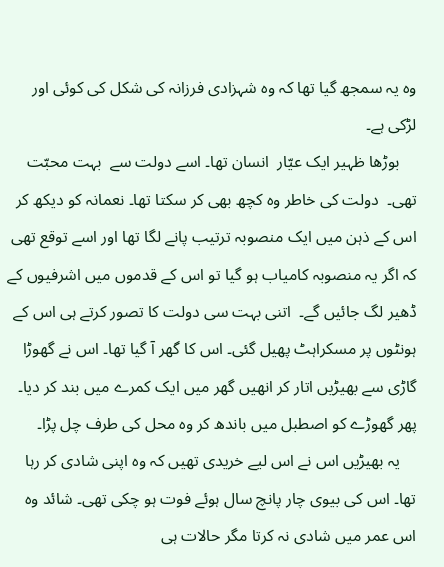وہ یہ سمجھ گیا تھا کہ وہ شہزادی فرزانہ کی شکل کی کوئی اور لڑکی ہے۔
    بوڑھا ظہیر ایک عیّار  انسان تھا۔ اسے دولت سے  بہت محبّت تھی۔  دولت کی خاطر وہ کچھ بھی کر سکتا تھا۔ نعمانہ کو دیکھ کر اس کے ذہن میں ایک منصوبہ ترتیب پانے لگا تھا اور اسے توقع تھی کہ اگر یہ منصوبہ کامیاب ہو گیا تو اس کے قدموں میں اشرفیوں کے ڈھیر لگ جائیں گے۔  اتنی بہت سی دولت کا تصور کرتے ہی اس کے ہونٹوں پر مسکراہٹ پھیل گئی۔ اس کا گھر آ گیا تھا۔ اس نے گھوڑا گاڑی سے بھیڑیں اتار کر انھیں گھر میں ایک کمرے میں بند کر دیا۔ پھر گھوڑے کو اصطبل میں باندھ کر وہ محل کی طرف چل پڑا۔
    یہ بھیڑیں اس نے اس لیے خریدی تھیں کہ وہ اپنی شادی کر رہا تھا۔ اس کی بیوی چار پانچ سال ہوئے فوت ہو چکی تھی۔ شائد وہ اس عمر میں شادی نہ کرتا مگر حالات ہی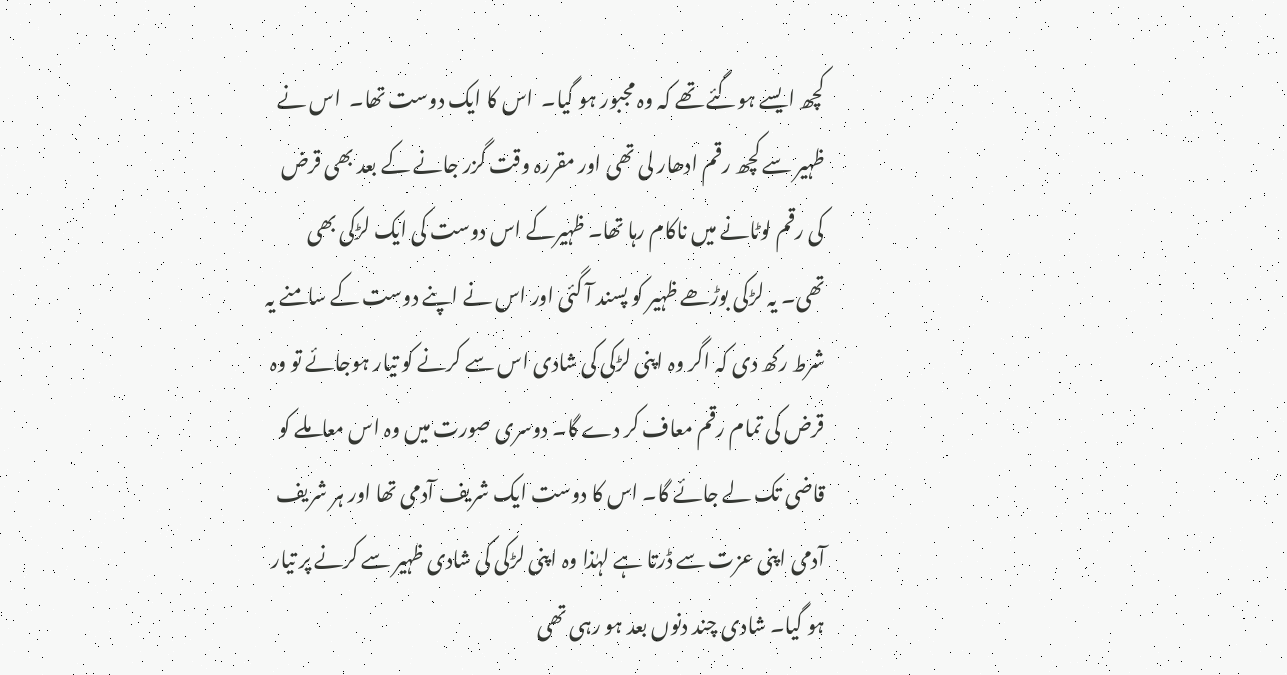کچھ ایسے ہوگئے تھے کہ وہ مجبور ہو گیا۔  اس کا ایک دوست تھا۔  اس نے ظہیر سے کچھ رقم ادھار لی تھی اور مقررہ وقت گزر جانے کے بعد بھی قرض کی رقم لوٹانے میں ناکام رہا تھا۔ ظہیرکے اس دوست کی ایک لڑکی بھی تھی۔ یہ لڑکی بوڑھے ظہیر کو پسند آ گئی اور اس نے اپنے دوست کے سامنے یہ شرط رکھ دی کہ اگر وہ اپنی لڑکی کی شادی اس سے کرنے کو تیار ہوجائے تو وہ قرض کی تمام رقم معاف کر دے گا۔ دوسری صورت میں وہ اس معاملے کو قاضی تک لے جائے گا۔ اس کا دوست ایک شریف آدمی تھا اور ہر شریف آدمی اپنی عزت سے ڈرتا ہے لہٰذا وہ اپنی لڑکی کی شادی ظہیر سے کرنے پر تیار ہو گیا۔ شادی چند دنوں بعد ہو رہی تھی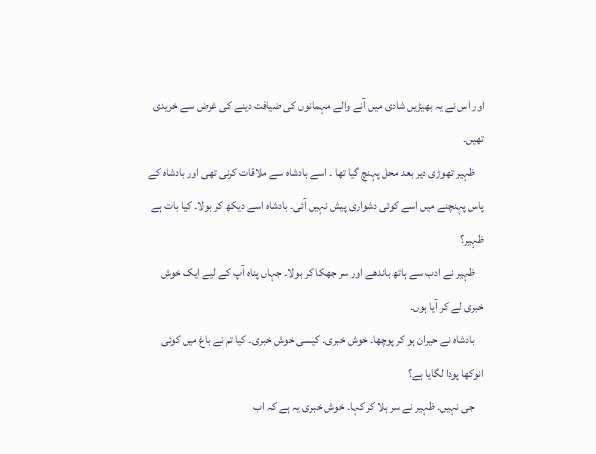اور اس نے یہ بھیڑیں شادی میں آنے والے مہمانوں کی ضیافت دینے کی غرض سے خریدی تھیں۔
    ظہیر تھوڑی دیر بعد محل پہنچ گیا تھا ۔ اسے بادشاہ سے ملاقات کرنی تھی اور بادشاہ کے پاس پہنچنے میں اسے کوئی دشواری پیش نہیں آئی۔ بادشاہ اسے دیکھ کر بولا۔ کیا بات ہے ظہیر؟
    ظہیر نے ادب سے ہاتھ باندھے اور سر جھکا کر بولا۔ جہاں پناہ آپ کے لیے ایک خوش خبری لے کر آیا ہوں۔
    بادشاہ نے حیران ہو کر پوچھا۔ خوش خبری۔ کیسی خوش خبری۔ کیا تم نے باغ میں کوئی انوکھا پودا لگایا ہے؟
    جی نہیں۔ ظہیر نے سر ہلا کر کہا۔ خوش خبری یہ ہے کہ اب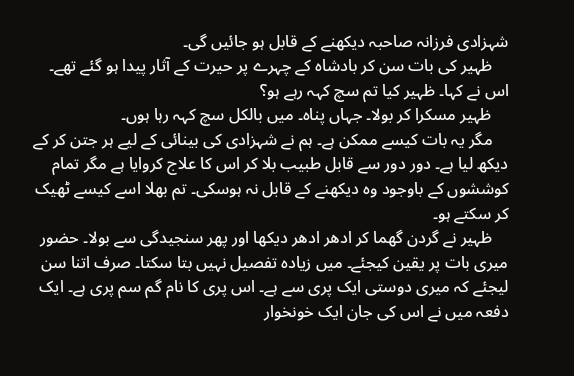شہزادی فرزانہ صاحبہ دیکھنے کے قابل ہو جائیں گی۔
    ظہیر کی بات سن کر بادشاہ کے چہرے پر حیرت کے آثار پیدا ہو گئے تھے۔ اس نے کہا۔ ظہیر کیا تم سچ کہہ رہے ہو؟
    ظہیر مسکرا کر بولا۔ جہاں پناہ۔ میں بالکل سچ کہہ رہا ہوں۔
    مگر یہ بات کیسے ممکن ہے۔ ہم نے شہزادی کی بینائی کے لیے ہر جتن کر کے دیکھ لیا ہے۔ دور دور سے قابل طبیب بلا کر اس کا علاج کروایا ہے مگر تمام کوششوں کے باوجود وہ دیکھنے کے قابل نہ ہوسکی۔ تم بھلا اسے کیسے ٹھیک کر سکتے ہو۔
    ظہیر نے گردن گھما کر ادھر ادھر دیکھا اور پھر سنجیدگی سے بولا۔ حضور میری بات پر یقین کیجئے۔ میں زیادہ تفصیل نہیں بتا سکتا۔ صرف اتنا سن لیجئے کہ میری دوستی ایک پری سے ہے۔ اس پری کا نام گم سم پری ہے۔ ایک دفعہ میں نے اس کی جان ایک خونخوار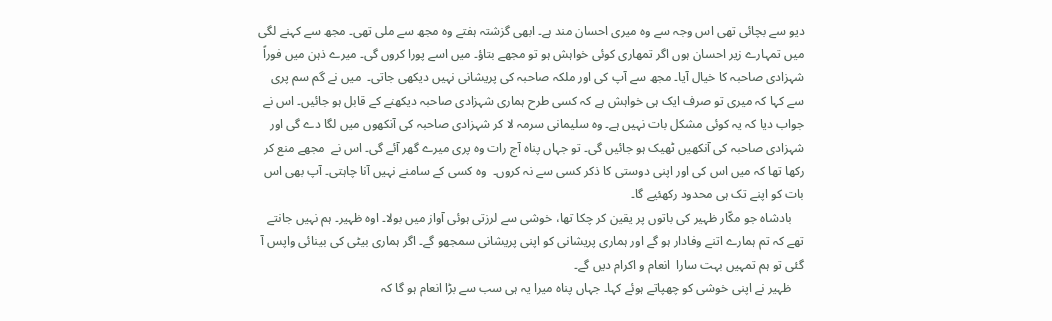دیو سے بچائی تھی اس وجہ سے وہ میری احسان مند ہے۔ ابھی گزشتہ ہفتے وہ مجھ سے ملی تھی۔ مجھ سے کہنے لگی میں تمہارے زیر احسان ہوں اگر تمھاری کوئی خواہش ہو تو مجھے بتاؤ۔ میں اسے پورا کروں گی۔ میرے ذہن میں فوراً شہزادی صاحبہ کا خیال آیا۔ مجھ سے آپ کی اور ملکہ صاحبہ کی پریشانی نہیں دیکھی جاتی۔  میں نے گم سم پری سے کہا کہ میری تو صرف ایک ہی خواہش ہے کہ کسی طرح ہماری شہزادی صاحبہ دیکھنے کے قابل ہو جائیں۔ اس نے جواب دیا کہ یہ کوئی مشکل بات نہیں ہے۔ وہ سلیمانی سرمہ لا کر شہزادی صاحبہ کی آنکھوں میں لگا دے گی اور شہزادی صاحبہ کی آنکھیں ٹھیک ہو جائیں گی۔ تو جہاں پناہ آج رات وہ پری میرے گھر آئے گی۔ اس نے  مجھے منع کر رکھا تھا کہ میں اس کی اور اپنی دوستی کا ذکر کسی سے نہ کروں۔  وہ کسی کے سامنے نہیں آنا چاہتی۔ آپ بھی اس بات کو اپنے تک ہی محدود رکھئیے گا۔
    بادشاہ جو مکّار ظہیر کی باتوں پر یقین کر چکا تھا، خوشی سے لرزتی ہوئی آواز میں بولا۔ اوه ظہیر۔ ہم نہیں جانتے تھے کہ تم ہمارے اتنے وفادار ہو گے اور ہماری پریشانی کو اپنی پریشانی سمجھو گے۔ اگر ہماری بیٹی کی بینائی واپس آ گئی تو ہم تمہیں بہت سارا  انعام و اکرام دیں گے۔
    ظہیر نے اپنی خوشی کو چھپاتے ہوئے کہا۔ جہاں پناہ میرا یہ ہی سب سے بڑا انعام ہو گا کہ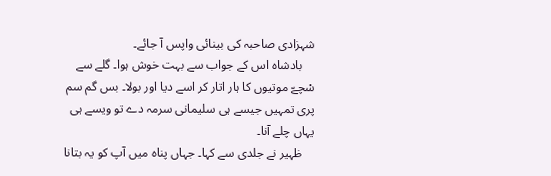شہزادی صاحبہ کی بینائی واپس آ جائے۔
    بادشاہ اس کے جواب سے بہت خوش ہوا۔ گلے سے سْچےّ موتیوں کا ہار اتار کر اسے دیا اور بولا۔ بس گم سم پری تمہیں جیسے ہی سلیمانی سرمہ دے تو ویسے ہی یہاں چلے آنا۔
    ظہیر نے جلدی سے کہا۔ جہاں پناہ میں آپ کو یہ بتانا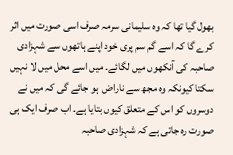بھول گیا تھا کہ وہ سلیمانی سرمہ صرف اسی صورت میں اثر کرے گا کہ اسے گم سم پری خود اپنے ہاتھوں سے شہزادی صاحبہ کی آنکھوں میں لگائے۔ میں اسے محل میں لا نہیں سکتا کیونکہ وہ مجھ سے ناراض  ہو جائے گی کہ میں نے دوسروں کو اس کے متعلق کیوں بتایا ہے۔ اب صرف ایک ہی صورت رہ جاتی ہے کہ شہزادی صاحبہ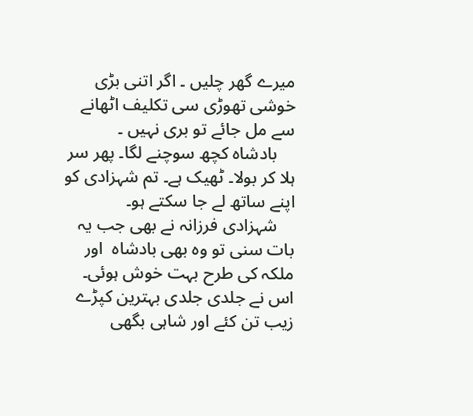میرے گھر چلیں ۔ اگر اتنی بڑی خوشی تھوڑی سی تکلیف اٹھانے سے مل جائے تو بری نہیں ۔
    بادشاہ کچھ سوچنے لگا۔ پھر سر ہلا کر بولا۔ ٹھیک ہے۔ تم شہزادی کو اپنے ساتھ لے جا سکتے ہو۔
    شہزادی فرزانہ نے بھی جب یہ بات سنی تو وہ بھی بادشاہ  اور ملکہ کی طرح بہت خوش ہوئی۔ اس نے جلدی جلدی بہترین کپڑے زیب تن کئے اور شاہی بگھی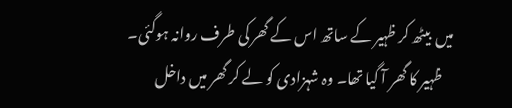میں  بیٹھ کر ظہیر کے ساتھ اس کے گھر کی طرف روانہ ہوگئی۔
    ظہیر کا گھر آ گیا تھا۔ وہ شہزادی کو لے کر گھر میں داخل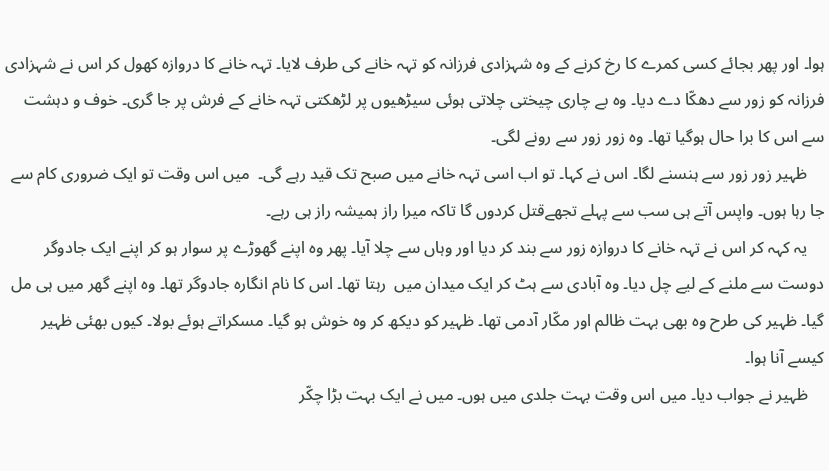ہوا۔ اور پھر بجائے کسی کمرے کا رخ کرنے کے وہ شہزادی فرزانہ کو تہہ خانے کی طرف لایا۔ تہہ خانے کا دروازہ کھول کر اس نے شہزادی فرزانہ کو زور سے دھکّا دے دیا۔ وہ بے چاری چیختی چلاتی ہوئی سیڑھیوں پر لڑھکتی تہہ خانے کے فرش پر جا گری۔ خوف و دہشت سے اس کا برا حال ہوگیا تھا۔ وہ زور زور سے رونے لگی۔
    ظہیر زور زور سے ہنسنے لگا۔ اس نے کہا۔ تو اب اسی تہہ خانے میں صبح تک قید رہے گی۔  میں اس وقت تو ایک ضروری کام سے جا رہا ہوں۔ واپس آتے ہی سب سے پہلے تجھےقتل کردوں گا تاکہ میرا راز ہمیشہ راز ہی رہے۔
    یہ کہہ کر اس نے تہہ خانے کا دروازہ زور سے بند کر دیا اور وہاں سے چلا آیا۔ پھر وہ اپنے گھوڑے پر سوار ہو کر اپنے ایک جادوگر دوست سے ملنے کے لیے چل دیا۔ وہ آبادی سے ہٹ کر ایک میدان میں  رہتا تھا۔ اس کا نام انگارہ جادوگر تھا۔ وہ اپنے گھر میں ہی مل گیا۔ ظہیر کی طرح وہ بھی بہت ظالم اور مکّار آدمی تھا۔ ظہیر کو دیکھ کر وہ خوش ہو گیا۔ مسکراتے ہوئے بولا۔ کیوں بھئی ظہیر کیسے آنا ہوا۔
    ظہیر نے جواب دیا۔ میں اس وقت بہت جلدی میں ہوں۔ میں نے ایک بہت بڑا چکّر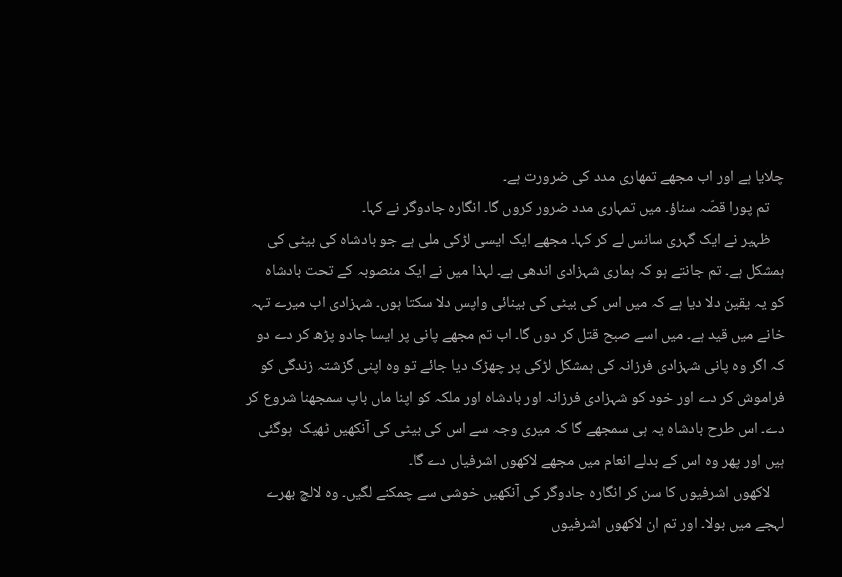چلایا ہے اور اب مجھے تمھاری مدد کی ضرورت ہے۔
    تم پورا قصّہ سناؤ۔ میں تمہاری مدد ضرور کروں گا۔ انگارہ جادوگر نے کہا۔
    ظہیر نے ایک گہری سانس لے کر کہا۔ مجھے ایک ایسی لڑکی ملی ہے جو بادشاہ کی بیٹی کی ہمشکل ہے۔ تم جانتے ہو کہ ہماری شہزادی اندھی ہے۔ لہذا میں نے ایک منصوبہ کے تحت بادشاہ  کو یہ یقین دلا دیا ہے کہ میں اس کی بیٹی کی بینائی واپس دلا سکتا ہوں۔ شہزادی اب میرے تہہ خانے میں قید ہے۔ میں اسے صبح قتل کر دوں گا۔ اب تم مجھے پانی پر ایسا جادو پڑھ کر دے دو کہ اگر وہ پانی شہزادی فرزانہ کی ہمشکل لڑکی پر چھڑک دیا جائے تو وہ اپنی گزشتہ زندگی کو فراموش کر دے اور خود کو شہزادی فرزانہ اور بادشاہ اور ملکہ کو اپنا ماں باپ سمجھنا شروع کر دے۔ اس طرح بادشاہ یہ ہی سمجھے گا کہ میری وجہ سے اس کی بیٹی کی آنکھیں ٹھیک  ہوگئی ہیں اور پھر وہ اس کے بدلے انعام میں مجھے لاکھوں اشرفیاں دے گا۔
    لاکھوں اشرفیوں کا سن کر انگارہ جادوگر کی آنکھیں خوشی سے چمکنے لگیں۔ وہ لالچ بھرے لہجے میں بولا۔ اور تم ان لاکھوں اشرفیوں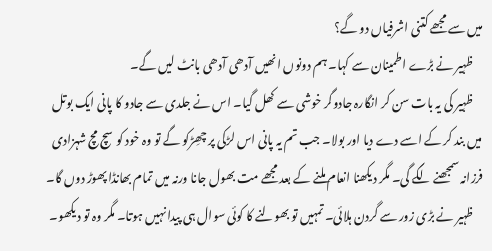میں سے مجھے کتنی اشرفیاں دو گے؟
    ظہیر نے بڑے اطمینان سے کہا۔ ہم دونوں انھیں آدھی آدھی بانٹ لیں گے۔
    ظہیر کی یہ بات سن کر انگارہ جادوگر خوشی سے کھل گیا۔ اس نے جلدی سے جادو کا پانی ایک بوتل میں بند کر کے اسے دے دیا اور بولا۔ جب تم یہ پانی اس لڑکی پر چھِڑکو گے تو وہ خود کو سچ مچ شہزادی فرزانہ سمجھنے لگے گی۔ مگر دیکھنا انعام ملنے کے بعد مجھے مت بھول جانا ورنہ میں تمام بھانڈا پھوڑ دوں گا۔
    ظہیر نے بڑی زور سے گردن ہلائی۔ تمہیں تو بھولنے کا کوئی سوال ہی پیدا نہیں ہوتا۔ مگر وہ تو دیکھو۔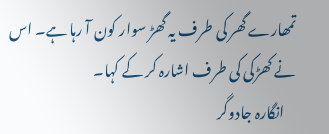تمھارے گھر کی طرف یہ گھڑ سوار کون آ رہا ہے۔ اس نے کھڑکی کی طرف اشارہ کر کے کہا۔
    انگارہ جادوگر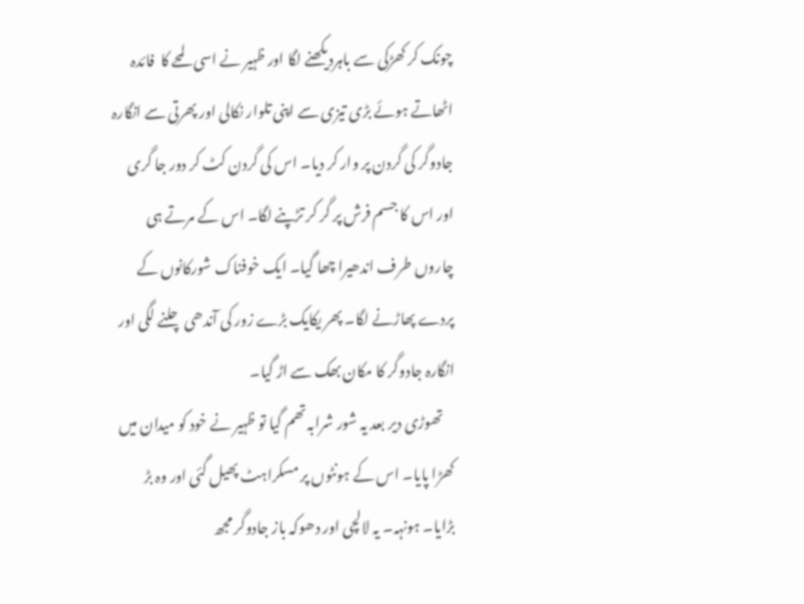چونک کر کھڑکی سے باہردیکھنے لگا اور ظہیر نے اسی لمحے کا  فائدہ اٹھاتے ہوئے بڑی تیزی سے اپنی تلوار نکالی اور پھرتی سے انگارہ جادوگر کی گردن پر وار کر دیا۔ اس کی گردن کٹ کر دور جا گری اور اس کا جسم فرش پر گر کر تڑپنے لگا۔ اس کے مرتے ہی چاروں طرف اندھیرا چھا گیا۔ ایک خوفناک شورکانوں کے پردے پھاڑنے لگا۔ پھر یکایک بڑے زور کی آندھی چلنے لگی اور انگارہ جادوگر کا مکان بھک سے اڑ گیا۔
    تھوڑی دیر بعد یہ شور شرابہ تھم گیا تو ظہیر نے خود کو میدان میں کھڑا پایا۔ اس کے ہونٹوں پر مسکراہٹ پھیل گئی اور وہ بڑ بڑایا۔ ہونہہ۔ یہ لالچی اور دھوکہ باز جادوگر مجھ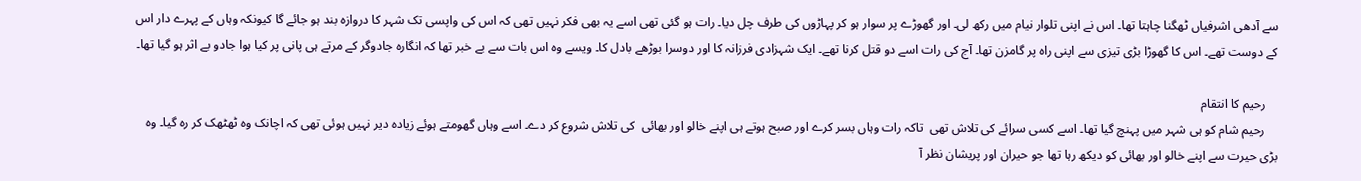سے آدھی اشرفیاں ٹھگنا چاہتا تھا۔ اس نے اپنی تلوار نیام میں رکھ لی۔ اور گھوڑے پر سوار ہو کر پہاڑوں کی طرف چل دیا۔ رات ہو گئی تھی اسے یہ بھی فکر نہیں تھی کہ اس کی واپسی تک شہر کا دروازہ بند ہو جائے گا کیونکہ وہاں کے پہرے دار اس کے دوست تھے۔ اس کا گھوڑا بڑی تیزی سے اپنی راہ پر گامزن تھا۔ آج کی رات اسے دو قتل کرنا تھے۔ ایک شہزادی فرزانہ کا اور دوسرا بوڑھے بادل کا۔ ویسے وہ اس بات سے بے خبر تھا کہ انگارہ جادوگر کے مرتے ہی پانی پر کیا ہوا جادو بے اثر ہو گیا تھا۔

    رحیم کا انتقام
    رحیم شام کو ہی شہر میں پہنچ گیا تھا۔ اسے کسی سرائے کی تلاش تھی  تاکہ رات وہاں بسر کرے اور صبح ہوتے ہی اپنے خالو اور بھائی  کی تلاش شروع کر دے۔ اسے وہاں گھومتے ہوئے زیادہ دیر نہیں ہوئی تھی کہ اچانک وہ ٹھٹھک کر رہ گیا۔ وہ بڑی حیرت سے اپنے خالو اور بھائی کو دیکھ رہا تھا جو حیران اور پریشان نظر آ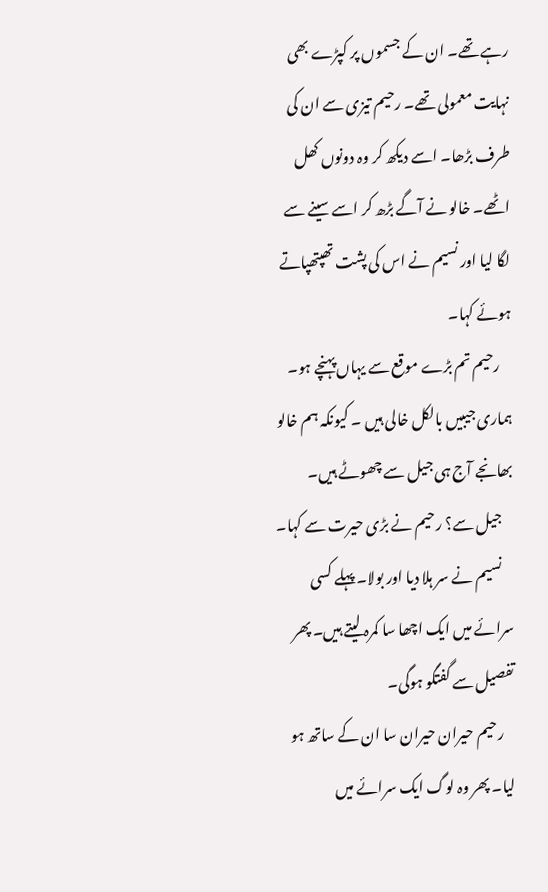رہے تھے۔ ان کے جسموں پر کپڑے بھی نہایت معمولی تھے۔ رحیم تیزی سے ان کی طرف بڑھا۔ اسے دیکھ کر وہ دونوں کھل اٹھے۔ خالو نے آگے بڑھ کر اسے سینے سے لگا لیا اور نسیم نے اس کی پشت تھپتھپاتے ہوئے کہا۔
    رحیم تم بڑے موقع سے یہاں پہنچے ہو۔ ہماری جیبیں بالکل خالی ہیں ۔ کیونکہ ہم خالو بھانجے آج ہی جیل سے چھوٹے ہیں۔
    جیل سے؟ رحیم نے بڑی حیرت سے کہا۔
    نسیم نے سر ہلا دیا اور بولا۔ پہلے کسی سرائے میں ایک اچھا سا کمرہ لیتے ہیں۔ پھر تفصیل سے گفتگو ہوگی۔
    رحیم حیران حیران سا ان کے ساتھ ہو لیا۔ پھر وہ لوگ ایک سرائے میں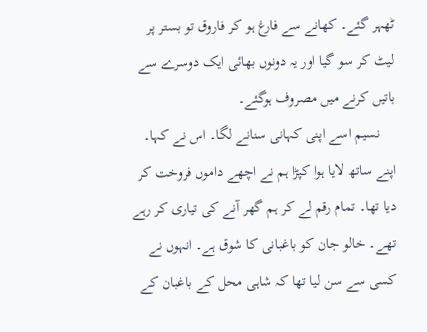ٹھہر گئے۔ کھانے سے فارغ ہو کر فاروق تو بستر پر لیٹ کر سو گیا اور یہ دونوں بھائی ایک دوسرے سے باتیں کرنے میں مصروف ہوگئے۔
    نسیم اسے اپنی کہانی سنانے لگا۔ اس نے کہا۔ اپنے ساتھ لایا ہوا کپڑا ہم نے اچھے داموں فروخت کر دیا تھا۔ تمام رقم لے کر ہم گھر آنے کی تیاری کر رہے تھے۔ خالو جان کو باغبانی کا شوق ہے۔ انہوں نے کسی سے سن لیا تھا کہ شاہی محل کے باغبان کے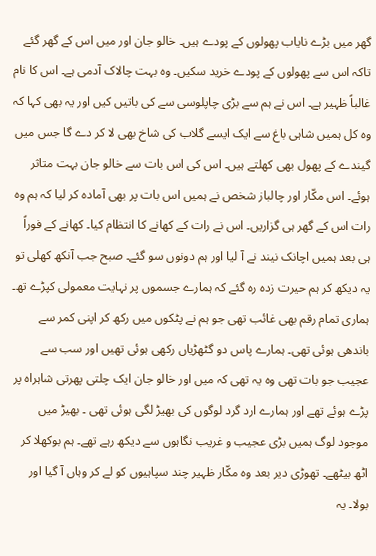گھر میں بڑے نایاب پھولوں کے پودے ہیں۔ خالو جان اور میں اس کے گھر گئے تاکہ اس سے پھولوں کے پودے خرید سکیں۔ وہ بہت چالاک آدمی ہے۔ اس کا نام غالباً ظہیر ہے۔ اس نے ہم سے بڑی چاپلوسی سے کی باتیں کیں اور یہ بھی کہا کہ وہ کل ہمیں شاہی باغ سے ایک ایسے گلاب کی شاخ بھی لا کر دے گا جس میں گیندے کے پھول بھی کھلتے ہیں۔ اس کی اس بات سے خالو جان بہت متاثر ہوئے۔ اس مکّار اور چالباز شخص نے ہمیں اس بات پر بھی آمادہ کر لیا کہ ہم وہ رات اس کے گھر ہی گزاریں۔ اس نے رات کے کھانے کا انتظام کیا۔ کھانے کے فوراً ہی بعد ہمیں اچانک نیند نے آ لیا اور ہم دونوں سو گئے۔ صبح جب آنکھ کھلی تو یہ دیکھ کر ہم حیرت زدہ رہ گئے کہ ہمارے جسموں پر نہایت معمولی کپڑے تھ۔ ہماری تمام رقم بھی غائب تھی جو ہم نے پٹکوں میں رکھ کر اپنی کمر سے باندھی ہوئی تھی۔ ہمارے پاس دو گٹھڑیاں رکھی ہوئی تھیں اور سب سے عجیب جو بات تھی وہ یہ تھی کہ میں اور خالو جان ایک چلتی پھرتی شاہراہ پر پڑے ہوئے تھے اور ہمارے ارد گرد لوگوں کی بھیڑ لگی ہوئی تھی ۔ بھیڑ میں موجود لوگ ہمیں بڑی عجیب و غریب نگاہوں سے دیکھ رہے تھے۔ ہم بوکھلا کر اٹھ بیٹھے۔ تھوڑی دیر بعد وہ مکّار ظہیر چند سپاہیوں کو لے کر وہاں آ گیا اور بولا۔ یہ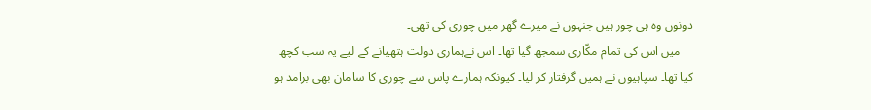دونوں وہ ہی چور ہیں جنہوں نے میرے گھر میں چوری کی تھی۔
    میں اس کی تمام مکّاری سمجھ گیا تھا۔ اس نےہماری دولت ہتھیانے کے لیے یہ سب کچھ کیا تھا۔ سپاہیوں نے ہمیں گرفتار کر لیا۔ کیونکہ ہمارے پاس سے چوری کا سامان بھی برامد ہو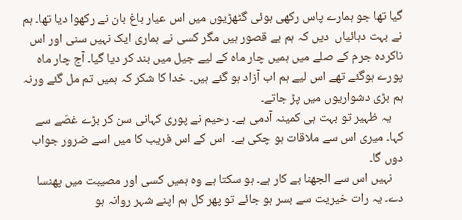گیا تھا جو ہمارے پاس رکھی ہوئی گٹھڑیوں میں اس عیار باغ بان نے رکھوا دیا تھا۔ ہم نے بہت دہائیاں  دیں کہ ہم بے قصور ہیں مگر کسی نے ہماری ایک نہیں سنی اور اس ناکردہ جرم کے صلے میں ہمیں چار ماہ کے لیے جیل میں بند کر دیا گیا۔ آج چار ماہ پورے ہوگئے تھے اس لیے ہم اب آزاد ہو گئے ہیں۔ خدا کا شکر کہ ہمیں تم مل گئے ورنہ ہم بڑی دشواریوں میں پڑ جاتے۔
    یہ ظہیر تو بہت ہی کمینہ آدمی ہے۔ رحیم نے پوری کہانی سن کر بڑے غصّے سے کہا۔ میری اس سے ملاقات ہو چکی ہے۔  اس کے اس فریب کا میں اسے ضرور جواب دوں گا۔
    نہیں اس سے الجھنا بے کار ہے۔ ہو سکتا ہے وہ ہمیں کسی اور مصیبت میں پھنسا دے۔ یہ رات خیریت سے بسر ہو جائے تو پھر کل ہم اپنے شہر روانہ ہو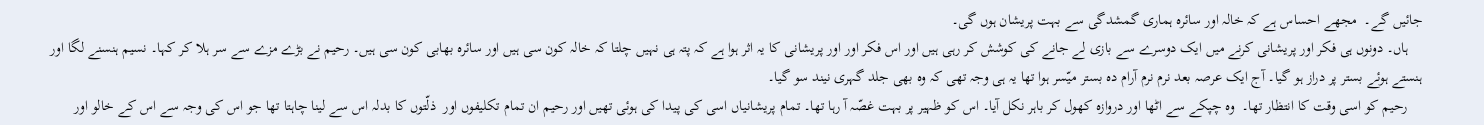جائیں گے۔  مجھے احساس ہے کہ خالہ اور سائرہ ہماری گمشدگی سے بہت پریشان ہوں گی۔
    ہاں۔ دونوں ہی فکر اور پریشانی کرنے میں ایک دوسرے سے بازی لے جانے کی کوشش کر رہی ہیں اور اس فکر اور اور پریشانی کا یہ اثر ہوا ہے کہ پتہ ہی نہیں چلتا کہ خالہ کون سی ہیں اور سائرہ بھابی کون سی ہیں۔ رحیم نے بڑے مزے سے سر ہلا کر کہا۔ نسیم ہنسنے لگا اور ہنستے ہوئے بستر پر دراز ہو گیا۔ آج ایک عرصہ بعد نرم نرم آرام دہ بستر میّسر ہوا تھا یہ ہی وجہ تھی کہ وہ بھی جلد گہری نیند سو گیا۔
    رحیم کو اسی وقت کا انتظار تھا۔  وہ چپکے سے اٹھا اور دروازہ کھول کر باہر نکل آیا۔ اس کو ظہیر پر بہت غصّہ آ رہا تھا۔ تمام پریشانیاں اسی کی پیدا کی ہوئی تھیں اور رحیم ان تمام تکلیفوں اور  ذلّتوں کا بدلہ اس سے لینا چاہتا تھا جو اس کی وجہ سے اس کے خالو اور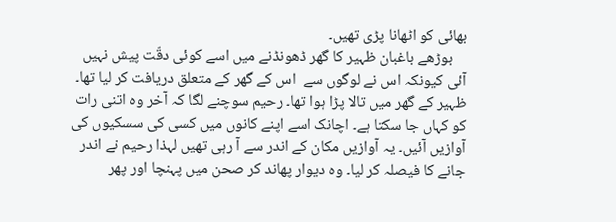بھائی کو اٹھانا پڑی تھیں۔
    بوڑھے باغبان ظہیر کا گھر ڈھونڈنے میں اسے کوئی دقّت پیش نہیں آئی کیونکہ اس نے لوگوں سے  اس کے گھر کے متعلق دریافت کر لیا تھا۔ ظہیر کے گھر میں تالا پڑا ہوا تھا۔ رحیم سوچنے لگا کہ آخر وہ اتنی رات کو کہاں جا سکتا ہے۔ اچانک اسے اپنے کانوں میں کسی کی سسکیوں کی آوازیں آئیں۔ یہ آوازیں مکان کے اندر سے آ رہی تھیں لہذا رحیم نے اندر جانے کا فیصلہ کر لیا۔ وہ دیوار پھاند کر صحن میں پہنچا اور پھر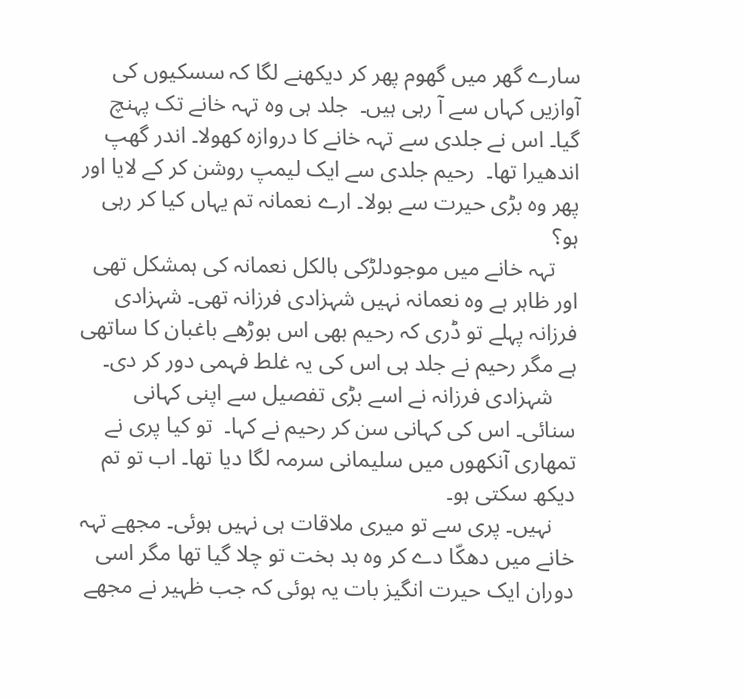سارے گھر میں گھوم پھر کر دیکھنے لگا کہ سسکیوں کی آوازیں کہاں سے آ رہی ہیں۔  جلد ہی وہ تہہ خانے تک پہنچ گیا۔ اس نے جلدی سے تہہ خانے کا دروازہ کھولا۔ اندر گھپ اندھیرا تھا۔  رحیم جلدی سے ایک لیمپ روشن کر کے لایا اور پھر وہ بڑی حیرت سے بولا۔ ارے نعمانہ تم یہاں کیا کر رہی ہو؟
    تہہ خانے میں موجودلڑکی بالکل نعمانہ کی ہمشکل تھی اور ظاہر ہے وہ نعمانہ نہیں شہزادی فرزانہ تھی۔ شہزادی فرزانہ پہلے تو ڈری کہ رحیم بھی اس بوڑھے باغبان کا ساتھی ہے مگر رحیم نے جلد ہی اس کی یہ غلط فہمی دور کر دی۔
    شہزادی فرزانہ نے اسے بڑی تفصیل سے اپنی کہانی سنائی۔ اس کی کہانی سن کر رحیم نے کہا۔  تو کیا پری نے تمھاری آنکھوں میں سلیمانی سرمہ لگا دیا تھا۔ اب تو تم دیکھ سکتی ہو۔
    نہیں۔ پری سے تو میری ملاقات ہی نہیں ہوئی۔ مجھے تہہ خانے میں دھکّا دے کر وہ بد بخت تو چلا گیا تھا مگر اسی دوران ایک حیرت انگیز بات یہ ہوئی کہ جب ظہیر نے مجھے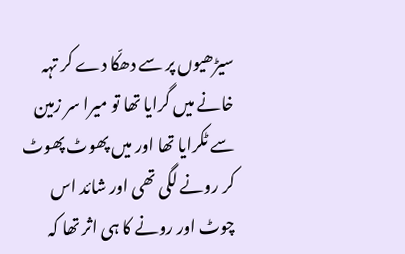سیڑھیوں پر سے دھکّا دے کر تہہ خانے میں گرایا تھا تو میرا سر زمین سے ٹکرایا تھا اور میں پھوٹ پھوٹ کر رونے لگی تھی اور شائد اس چوٹ اور رونے کا ہی اثر تھا کہ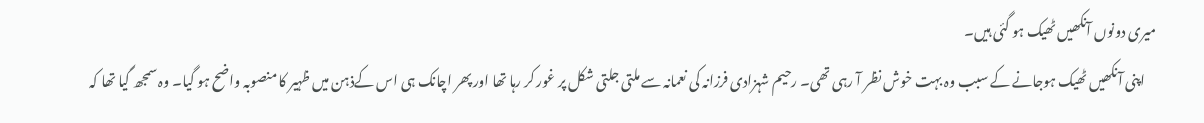میری دونوں آنکھیں ٹھیک ہو گئی ہیں۔
    اپنی آنکھیں ٹھیک ہوجانے کے سبب وہ بہت خوش نظر آ رہی تھی۔ رحیم شہزادی فرزانہ کی نعمانہ سے ملتی جلتی شکل پر غور کر رہا تھا اور پھر اچانک ہی اس کےذہن میں ظہیر کا منصوبہ واضح ہو گیا۔ وہ سمجھ گیا تھا کہ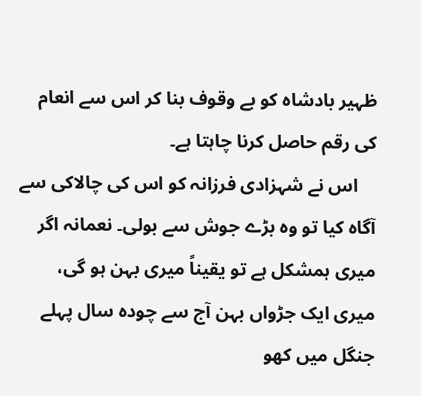ظہیر بادشاہ کو بے وقوف بنا کر اس سے انعام کی رقم حاصل کرنا چاہتا ہے۔
    اس نے شہزادی فرزانہ کو اس کی چالاکی سے آگاہ کیا تو وہ بڑے جوش سے بولی۔ نعمانہ اگر میری ہمشکل ہے تو یقیناً میری بہن ہو گی، میری ایک جڑواں بہن آج سے چودہ سال پہلے جنگل میں کھو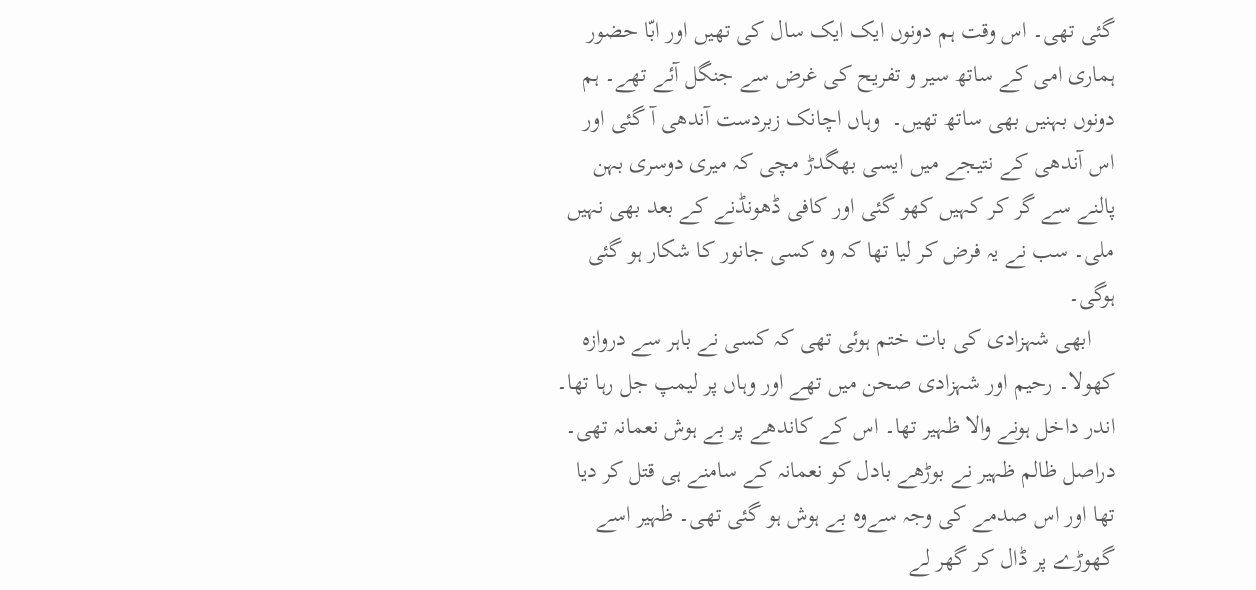گئی تھی۔ اس وقت ہم دونوں ایک ایک سال کی تھیں اور ابّا حضور ہماری امی کے ساتھ سیر و تفریح کی غرض سے جنگل آئے تھے۔ ہم دونوں بہنیں بھی ساتھ تھیں۔  وہاں اچانک زبردست آندھی آ گئی اور اس آندھی کے نتیجے میں ایسی بھگدڑ مچی کہ میری دوسری بہن پالنے سے گر کر کہیں کھو گئی اور کافی ڈھونڈنے کے بعد بھی نہیں ملی۔ سب نے یہ فرض کر لیا تھا کہ وہ کسی جانور کا شکار ہو گئی ہوگی۔
    ابھی شہزادی کی بات ختم ہوئی تھی کہ کسی نے باہر سے دروازہ کھولا۔ رحیم اور شہزادی صحن میں تھے اور وہاں پر لیمپ جل رہا تھا۔ اندر داخل ہونے والا ظہیر تھا۔ اس کے کاندھے پر بے ہوش نعمانہ تھی۔ دراصل ظالم ظہیر نے بوڑھے بادل کو نعمانہ کے سامنے ہی قتل کر دیا تھا اور اس صدمے کی وجہ سےوہ بے ہوش ہو گئی تھی۔ ظہیر اسے گھوڑے پر ڈال کر گھر لے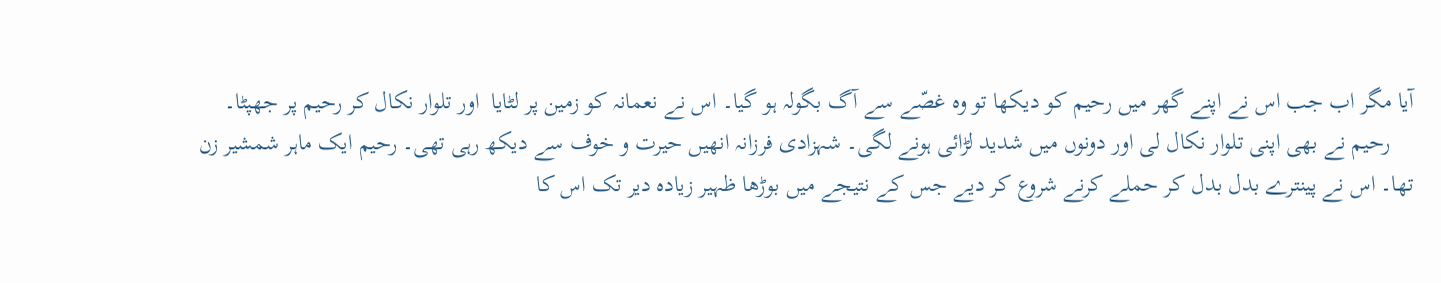آیا مگر اب جب اس نے اپنے گھر میں رحیم کو دیکھا تو وہ غصّے سے آگ بگولہ ہو گیا۔ اس نے نعمانہ کو زمین پر لٹایا  اور تلوار نکال کر رحیم پر جھپٹا۔
    رحیم نے بھی اپنی تلوار نکال لی اور دونوں میں شدید لڑائی ہونے لگی۔ شہزادی فرزانہ انھیں حیرت و خوف سے دیکھ رہی تھی۔ رحیم ایک ماہر شمشیر زن تھا۔ اس نے پینترے بدل بدل کر حملے کرنے شروع کر دیے جس کے نتیجے میں بوڑھا ظہیر زیادہ دیر تک اس کا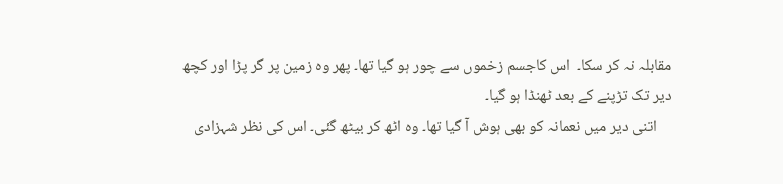مقابلہ نہ کر سکا۔  اس کاجسم زخموں سے چور ہو گیا تھا۔ پھر وہ زمین پر گر پڑا اور کچھ دیر تک تڑپنے کے بعد ٹھنڈا ہو گیا۔
    اتنی دیر میں نعمانہ کو بھی ہوش آ گیا تھا۔ وہ اٹھ کر بیٹھ گئی۔ اس کی نظر شہزادی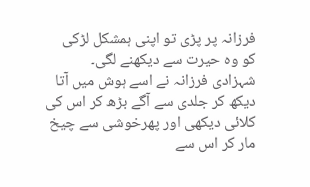فرزانہ پر پڑی تو اپنی ہمشکل لڑکی کو وہ حیرت سے دیکھنے لگی۔ شہزادی فرزانہ نے اسے ہوش میں آتا دیکھ کر جلدی سے آگے بڑھ کر اس کی کلائی دیکھی اور پھرخوشی سے چیخ مار کر اس سے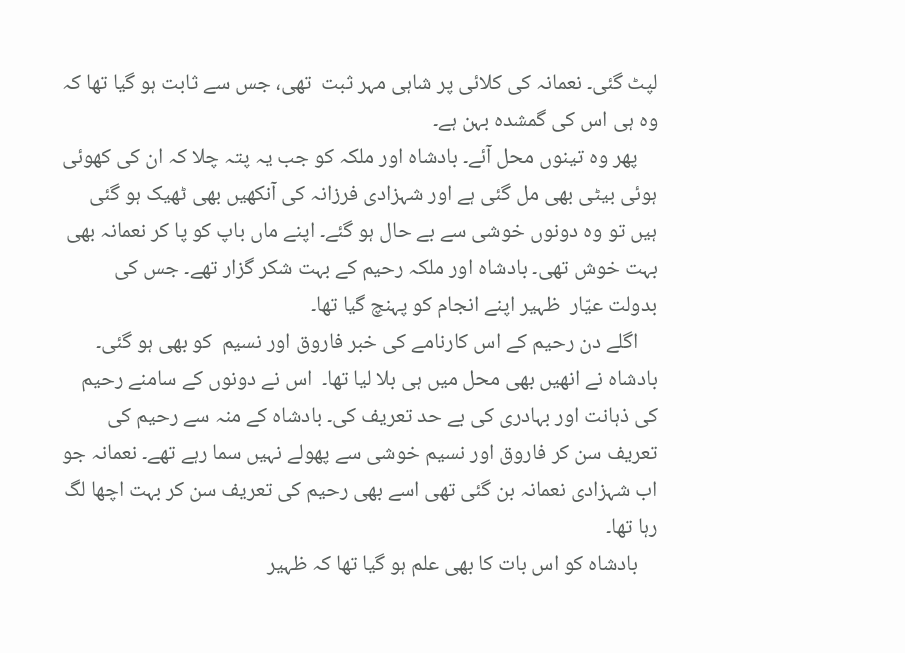لپٹ گئی۔ نعمانہ کی کلائی پر شاہی مہر ثبت  تھی، جس سے ثابت ہو گیا تھا کہ وہ ہی اس کی گمشدہ بہن ہے۔
    پھر وہ تینوں محل آئے۔ بادشاہ اور ملکہ کو جب یہ پتہ چلا کہ ان کی کھوئی ہوئی بیٹی بھی مل گئی ہے اور شہزادی فرزانہ کی آنکھیں بھی ٹھیک ہو گئی ہیں تو وہ دونوں خوشی سے بے حال ہو گئے۔ اپنے ماں باپ کو پا کر نعمانہ بھی  بہت خوش تھی۔ بادشاہ اور ملکہ رحیم کے بہت شکر گزار تھے۔ جس کی بدولت عیّار  ظہیر اپنے انجام کو پہنچ گیا تھا۔
    اگلے دن رحیم کے اس کارنامے کی خبر فاروق اور نسیم  کو بھی ہو گئی۔ بادشاہ نے انھیں بھی محل میں ہی بلا لیا تھا۔  اس نے دونوں کے سامنے رحیم کی ذہانت اور بہادری کی بے حد تعریف کی۔ بادشاہ کے منہ سے رحیم کی تعریف سن کر فاروق اور نسیم خوشی سے پھولے نہیں سما رہے تھے۔ نعمانہ جو اب شہزادی نعمانہ بن گئی تھی اسے بھی رحیم کی تعریف سن کر بہت اچھا لگ رہا تھا۔
    بادشاہ کو اس بات کا بھی علم ہو گیا تھا کہ ظہیر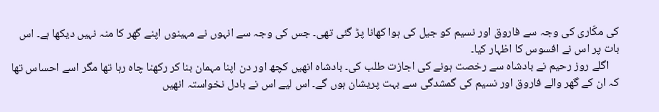کی مکّاری کی وجہ سے فاروق اور نسیم کو جیل کی ہوا کھانا پڑ گئی تھی۔ جس کی وجہ سے انہوں نے مہینوں اپنے گھر کا منہ نہیں دیکھا ہے۔ اس بات پر اس نے افسوس کا اظہار کیا۔
    اگلے روز رحیم نے بادشاہ سے رخصت ہونے کی اجازت طلب کی۔ بادشاہ انھیں کچھ اور دن اپنا مہمان بنا کر رکھنا چاہ رہا تھا مگر اسے احساس تھا کہ ان کے گھر والے فاروق اور نسیم کی گمشدگی سے بہت پریشان ہوں گے۔ اس لیے اس نے بادل نخواستہ انھیں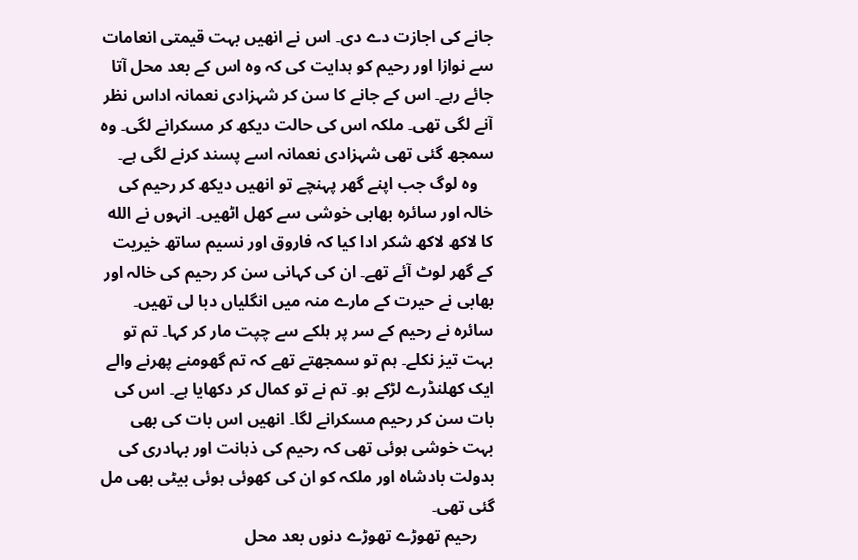جانے کی اجازت دے دی۔ اس نے انھیں بہت قیمتی انعامات سے نوازا اور رحیم کو ہدایت کی کہ وہ اس کے بعد محل آتا جائے رہے۔ اس کے جانے کا سن کر شہزادی نعمانہ اداس نظر آنے لگی تھی۔ ملکہ اس کی حالت دیکھ کر مسکرانے لگی۔ وہ سمجھ گئی تھی شہزادی نعمانہ اسے پسند کرنے لگی ہے۔
    وہ لوگ جب اپنے گھر پہنچے تو انھیں دیکھ کر رحیم کی خالہ اور سائرہ بھابی خوشی سے کھل اٹھیں۔ انہوں نے الله کا لاکھ لاکھ شکر ادا کیا کہ فاروق اور نسیم ساتھ خیریت کے گھر لوٹ آئے تھے۔ ان کی کہانی سن کر رحیم کی خالہ اور بھابی نے حیرت کے مارے منہ میں انگلیاں دبا لی تھیں۔ سائرہ نے رحیم کے سر پر ہلکے سے چپت مار کر کہا۔ تم تو بہت تیز نکلے۔ ہم تو سمجھتے تھے کہ تم گھومنے پھرنے والے ایک کھلنڈرے لڑکے ہو۔ تم نے تو کمال کر دکھایا ہے۔ اس کی بات سن کر رحیم مسکرانے لگا۔ انھیں اس بات کی بھی بہت خوشی ہوئی تھی کہ رحیم کی ذہانت اور بہادری کی بدولت بادشاہ اور ملکہ کو ان کی کھوئی ہوئی بیٹی بھی مل گئی تھی۔
    رحیم تھوڑے تھوڑے دنوں بعد محل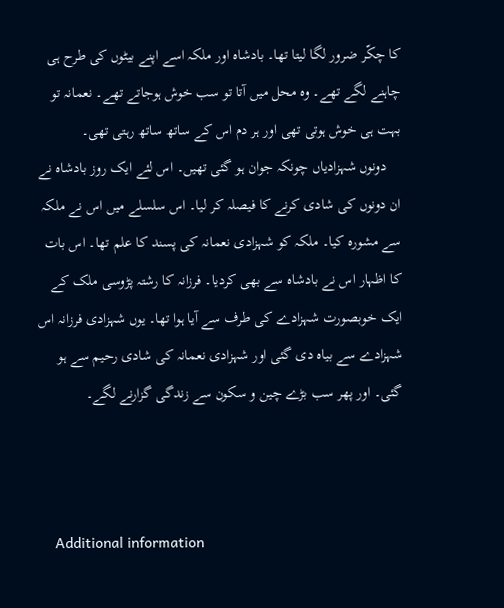کا چکّر ضرور لگا لیتا تھا۔ بادشاہ اور ملکہ اسے اپنے بیٹوں کی طرح ہی چاہنے لگے تھے۔ وہ محل میں آتا تو سب خوش ہوجاتے تھے۔ نعمانہ تو بہت ہی خوش ہوتی تھی اور ہر دم اس کے ساتھ ساتھ رہتی تھی۔
    دونوں شہزادیاں چونکہ جوان ہو گئی تھیں۔ اس لئے ایک روز بادشاہ نے ان دونوں کی شادی کرنے کا فیصلہ کر لیا۔ اس سلسلے میں اس نے ملکہ سے مشوره کیا۔ ملکہ کو شہزادی نعمانہ کی پسند کا علم تھا۔ اس بات کا اظہار اس نے بادشاہ سے بھی کردیا۔ فرزانہ کا رشتہ پڑوسی ملک کے ایک خوبصورت شہزادے کی طرف سے آیا ہوا تھا۔ یوں شہزادی فرزانہ اس شہزادے سے بیاہ دی گئی اور شہزادی نعمانہ کی شادی رحیم سے ہو گئی۔ اور پھر سب بڑے چین و سکون سے زندگی گزارنے لگے۔



    Additional information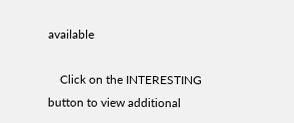available

    Click on the INTERESTING button to view additional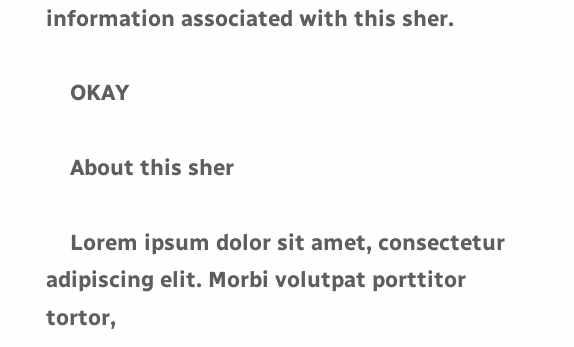information associated with this sher.

    OKAY

    About this sher

    Lorem ipsum dolor sit amet, consectetur adipiscing elit. Morbi volutpat porttitor tortor,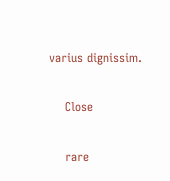varius dignissim.

    Close

    rare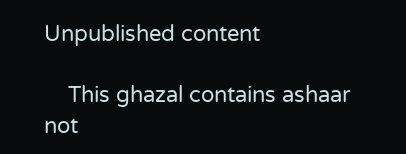Unpublished content

    This ghazal contains ashaar not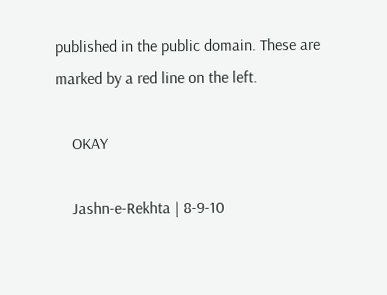published in the public domain. These are marked by a red line on the left.

    OKAY

    Jashn-e-Rekhta | 8-9-10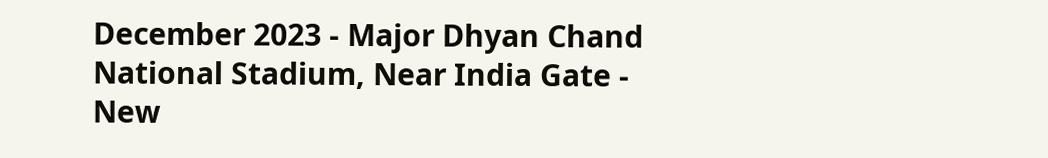December 2023 - Major Dhyan Chand National Stadium, Near India Gate - New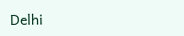Delhi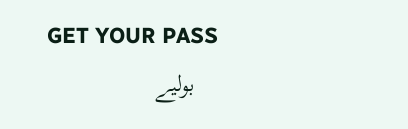GET YOUR PASS
    بولیے